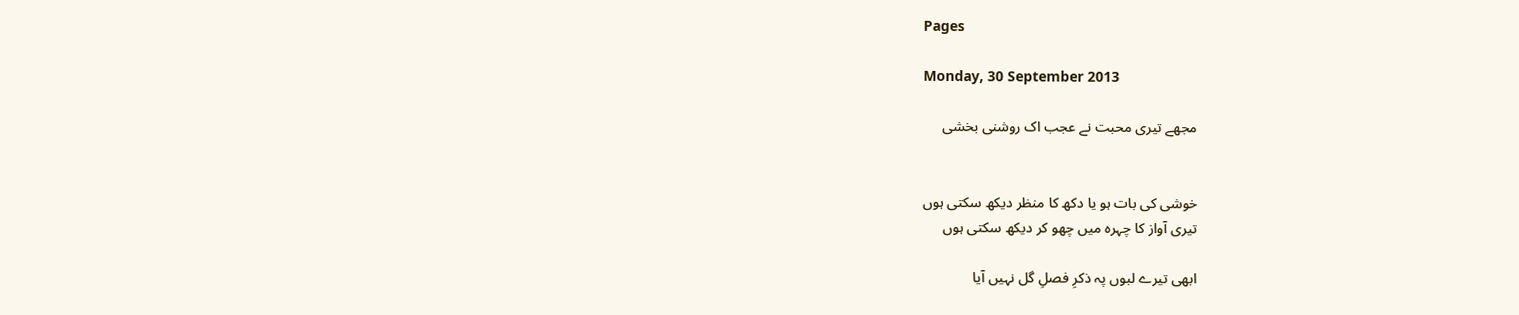Pages

Monday, 30 September 2013

مجھے تیری محبت نے عجب اک روشنی بخشی


خوشی کی بات ہو یا دکھ کا منظر دیکھ سکتی ہوں
تیری آواز کا چہرہ میں چھو کر دیکھ سکتی ہوں

ابھی تیرے لبوں پہ ذکرِ فصلِ گل نہیں آیا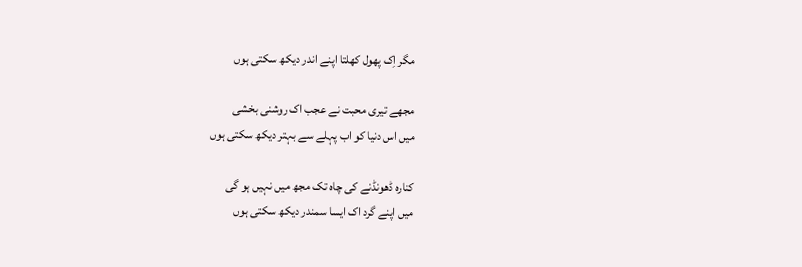مگر اِک پھول کھلتا اپنے اندر دیکھ سکتی ہوں

مجھے تیری محبت نے عجب اک روشنی بخشی
میں اس دنیا کو اب پہلے سے بہتر دیکھ سکتی ہوں

کنارہ ڈھونڈنے کی چاہ تک مجھ میں نہیں ہو گی
میں اپنے گرد اک ایسا سمندر دیکھ سکتی ہوں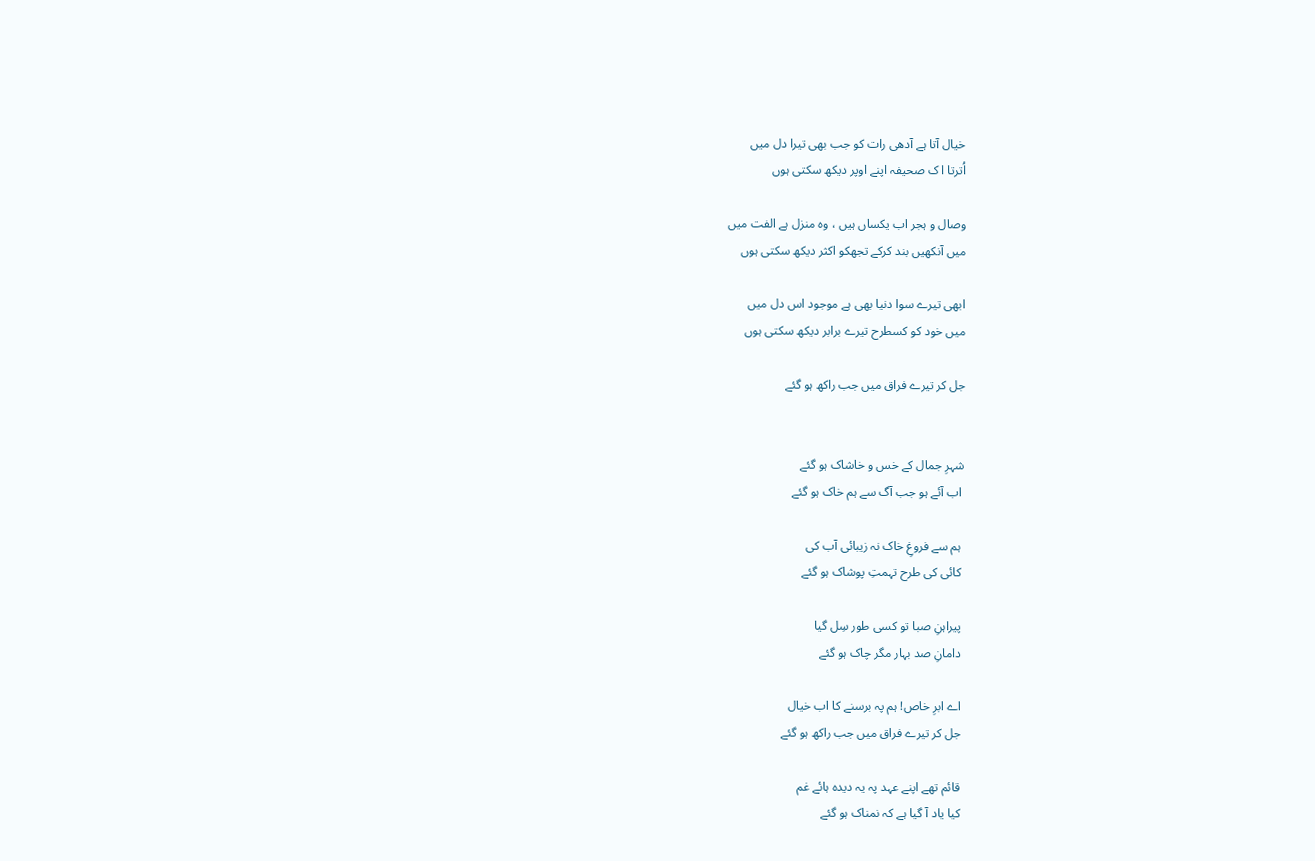خیال آتا ہے آدھی رات کو جب بھی تیرا دل میں
اُترتا ا ک صحیفہ اپنے اوپر دیکھ سکتی ہوں

وصال و ہجر اب یکساں ہیں ، وہ منزل ہے الفت میں
میں آنکھیں بند کرکے تجھکو اکثر دیکھ سکتی ہوں

ابھی تیرے سوا دنیا بھی ہے موجود اس دل میں
میں خود کو کسطرح تیرے برابر دیکھ سکتی ہوں

جل کر تیرے فراق میں جب راکھ ہو گئے


شہرِ جمال کے خس و خاشاک ہو گئے
 اب آئے ہو جب آگ سے ہم خاک ہو گئے

 ہم سے فروغِ خاک نہ زیبائی آب کی
 کائی کی طرح تہمتِ پوشاک ہو گئے

 پیراہنِ صبا تو کسی طور سِل گیا
 دامانِ صد بہار مگر چاک ہو گئے

 اے ابرِ خاص! ہم پہ برسنے کا اب خیال
 جل کر تیرے فراق میں جب راکھ ہو گئے

 قائم تھے اپنے عہد پہ یہ دیدہ ہائے غم
 کیا یاد آ گیا ہے کہ نمناک ہو گئے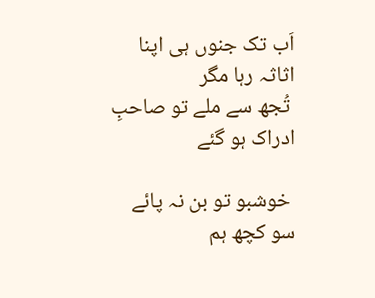اَب تک جنوں ہی اپنا اثاثہ رہا مگر
 تُجھ سے ملے تو صاحبِ ادراک ہو گئے

 خوشبو تو بن نہ پائے سو کچھ ہم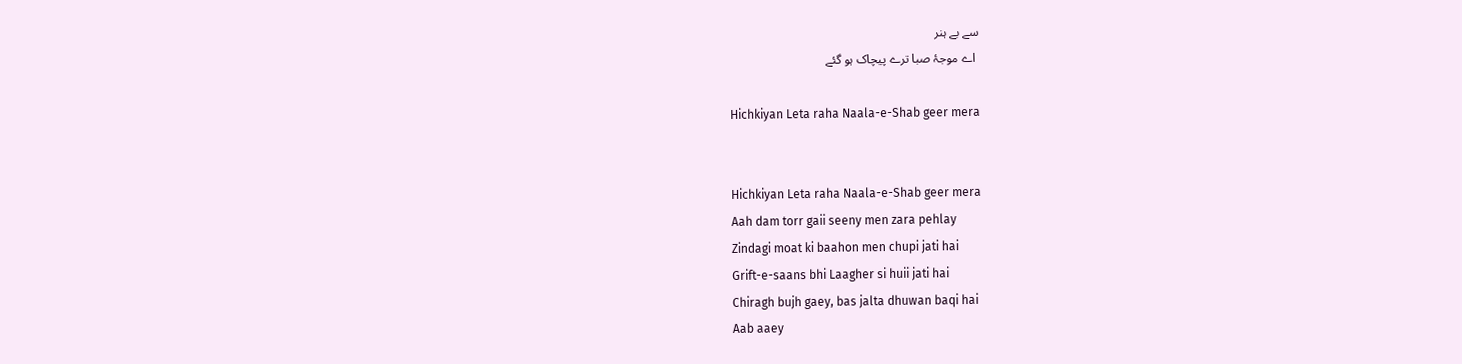سے بے ہنر
 اے موجۂ صبا ترے پیچاک ہو گئے

Hichkiyan Leta raha Naala-e-Shab geer mera


Hichkiyan Leta raha Naala-e-Shab geer mera
Aah dam torr gaii seeny men zara pehlay
Zindagi moat ki baahon men chupi jati hai
Grift-e-saans bhi Laagher si huii jati hai
Chiragh bujh gaey, bas jalta dhuwan baqi hai
Aab aaey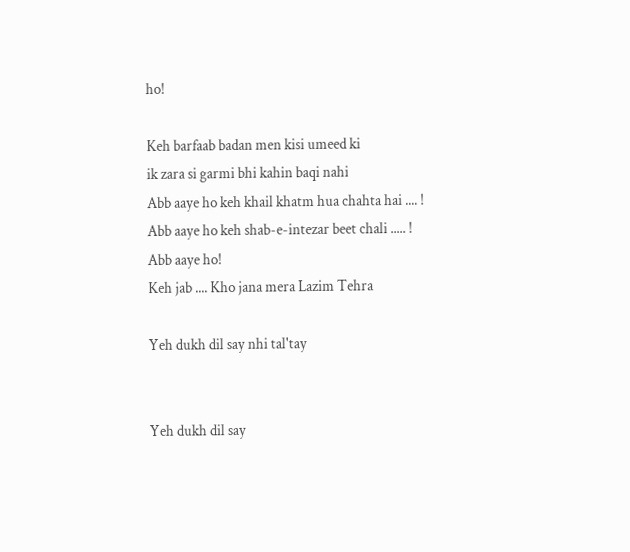ho!

Keh barfaab badan men kisi umeed ki
ik zara si garmi bhi kahin baqi nahi
Abb aaye ho keh khail khatm hua chahta hai .... !
Abb aaye ho keh shab-e-intezar beet chali ..... !
Abb aaye ho!
Keh jab .... Kho jana mera Lazim Tehra

Yeh dukh dil say nhi tal'tay


Yeh dukh dil say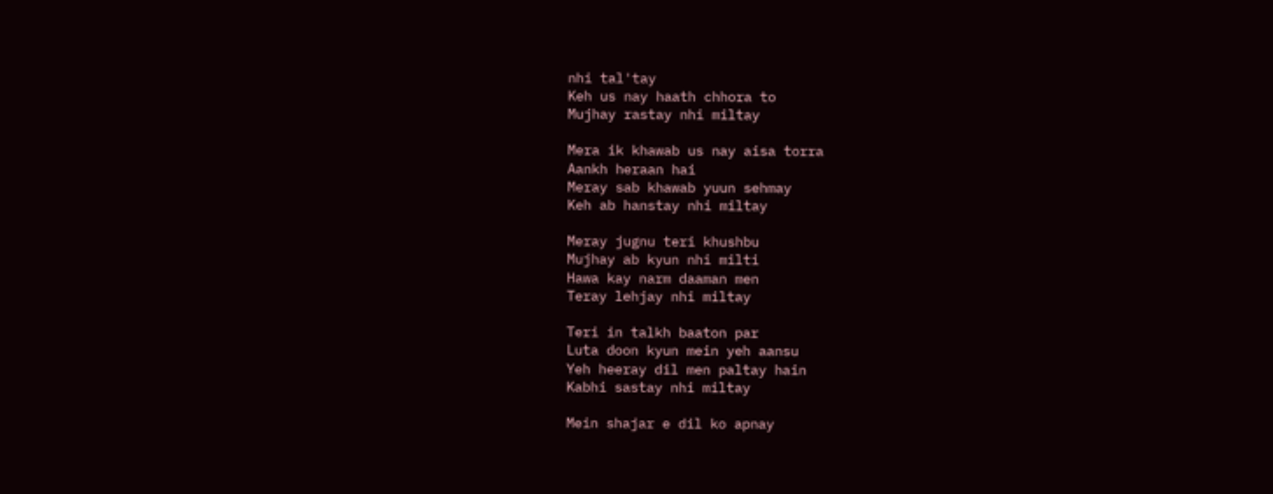nhi tal'tay
Keh us nay haath chhora to
Mujhay rastay nhi miltay

Mera ik khawab us nay aisa torra
Aankh heraan hai
Meray sab khawab yuun sehmay
Keh ab hanstay nhi miltay

Meray jugnu teri khushbu
Mujhay ab kyun nhi milti
Hawa kay narm daaman men
Teray lehjay nhi miltay

Teri in talkh baaton par
Luta doon kyun mein yeh aansu
Yeh heeray dil men paltay hain
Kabhi sastay nhi miltay

Mein shajar e dil ko apnay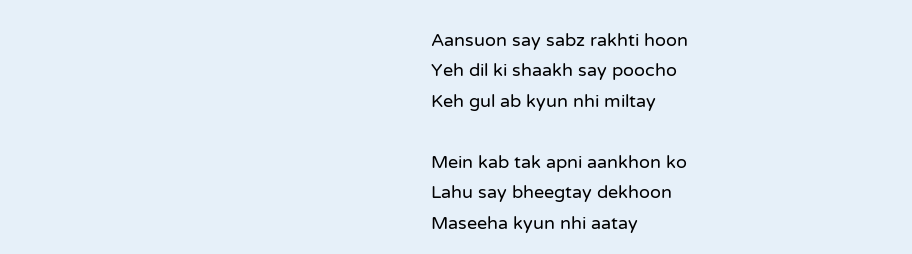Aansuon say sabz rakhti hoon
Yeh dil ki shaakh say poocho
Keh gul ab kyun nhi miltay

Mein kab tak apni aankhon ko
Lahu say bheegtay dekhoon
Maseeha kyun nhi aatay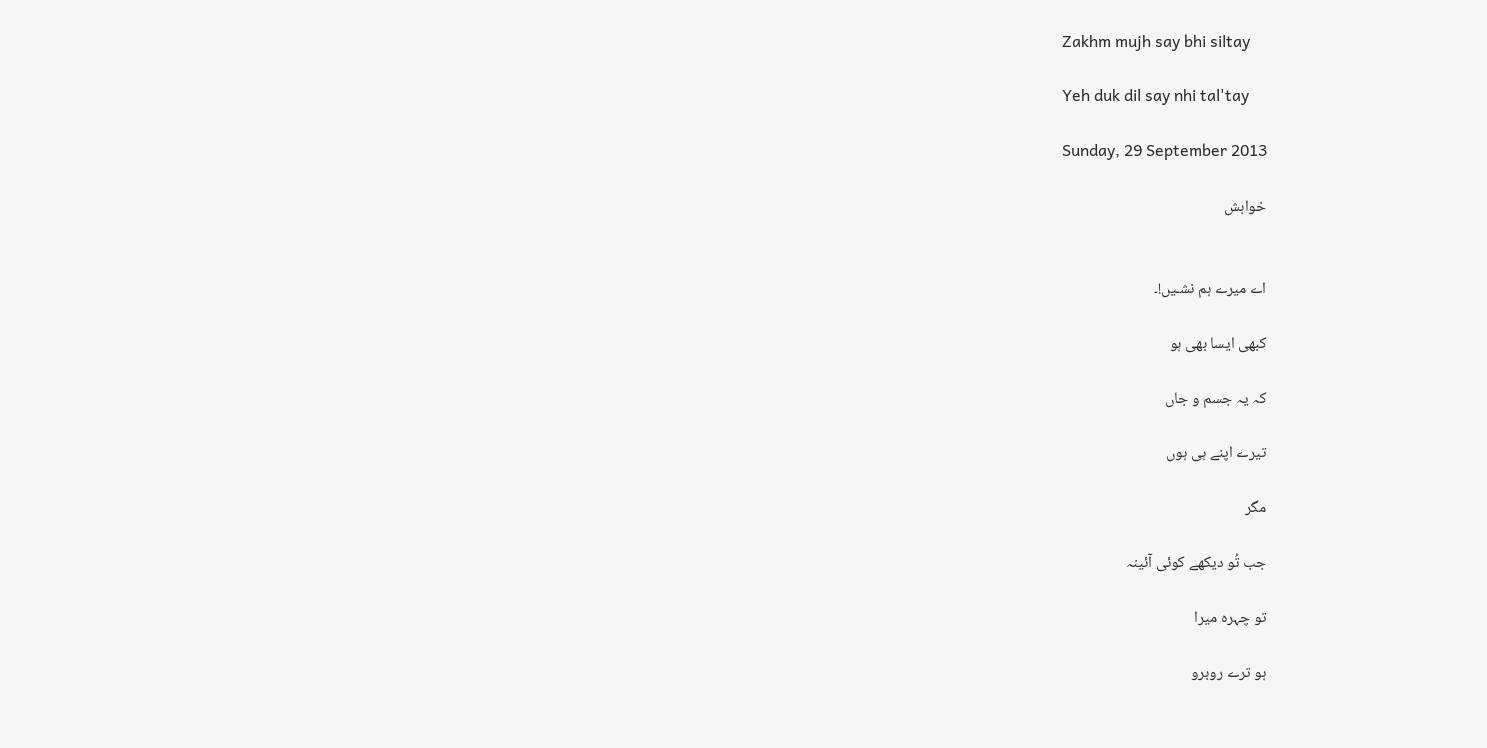Zakhm mujh say bhi siltay

Yeh duk dil say nhi tal'tay

Sunday, 29 September 2013

خواہش


اے میرے ہم نشـیں!۔

کبھی ایسا بھی ہو

کہ یہ جسم و جاں

تیرے اپنے ہی ہوں

مگر

جب تُو دیکھے کوئی آئینہ

تو چہرہ میرا

ہو ترے روبرو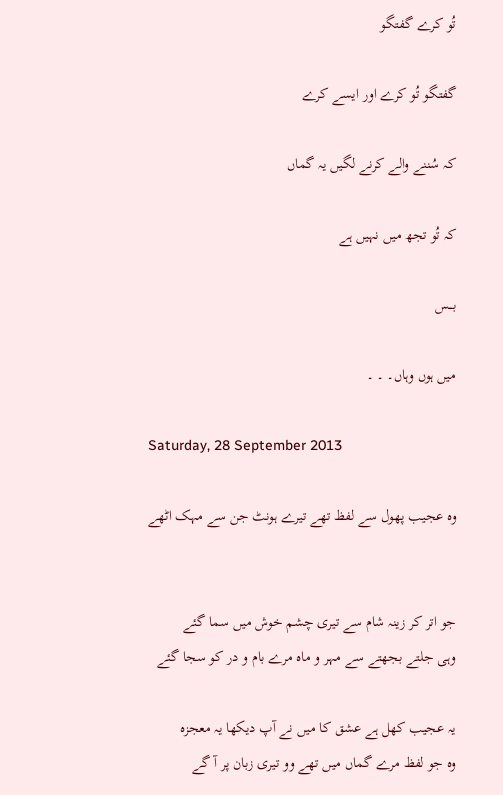تُو کرے گفتگو

گفتگو تُو کرے اور ایسے کرے

کہ سُننے والے کرنے لگیں یہ گماں

کہ تُو تجھ میں نہیں ہے

بـــس

میں ہوں وہاں۔ ۔ ۔

Saturday, 28 September 2013

وہ عجیب پھول سے لفظ تھے تیرے ہونٹ جن سے مہک اٹھے


جو اتر کر زینہ شام سے تیری چشم خوش میں سما گئے
وہی جلتے بجھتے سے مہر و ماہ مرے بام و در کو سجا گئے

یہ عجیب کھل ہے عشق کا میں نے آپ دیکھا یہ معجزہ
وہ جو لفظ مرے گماں میں تھے وو تیری زبان پر آ گے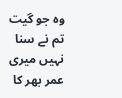وہ جو گیت تم نے سنا نہیں میری عمر بھر کا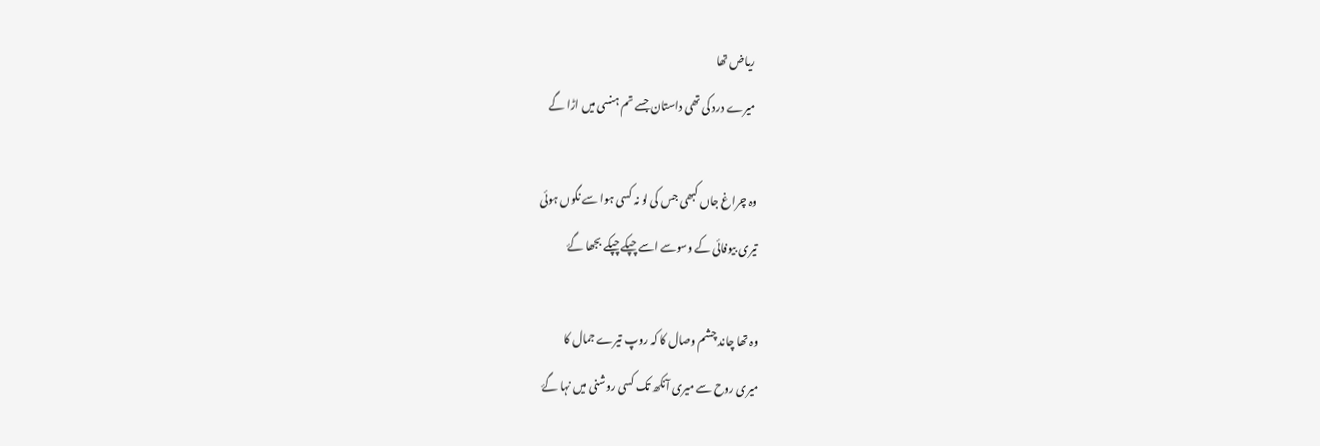ریاض تھا
میرے درد کی تھی داستان جسے تم ہنسی میں اڑا گے

وہ چراغ جاں کبھی جس کی لو نہ کسی ہوا سے نگوں ہوئی
تیری بیوفائی کے وسوسے اسے چپکے چپکے بجھا گۓ

وہ تھا چاند چشم وصال کا کہ روپ تیرے جمال کا
میری روح سے میری آنکھ تک کسی روشنی میں نہا گۓ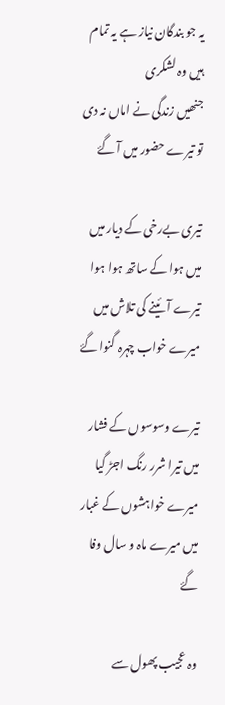یہ جو بندگان نیاز ہے یہ تمام ہیں وہ لشکری
جنھیں زندگی نے اماں نہ دی تو تیرے حضور میں آ گۓ

تیری بےرخی کے دیار میں میں ہوا کے ساتھ ہوا ہوا
تیرے آئینے کی تلاش میں میرے خواب چہرہ گنوا گۓ

تیرے وسوسوں کے فشار میں تیرا شرر رنگ اجڑ گیا
میرے خواہشوں کے غبار میں میرے ماہ و سال وفا گۓ

وہ عجیب پھول سے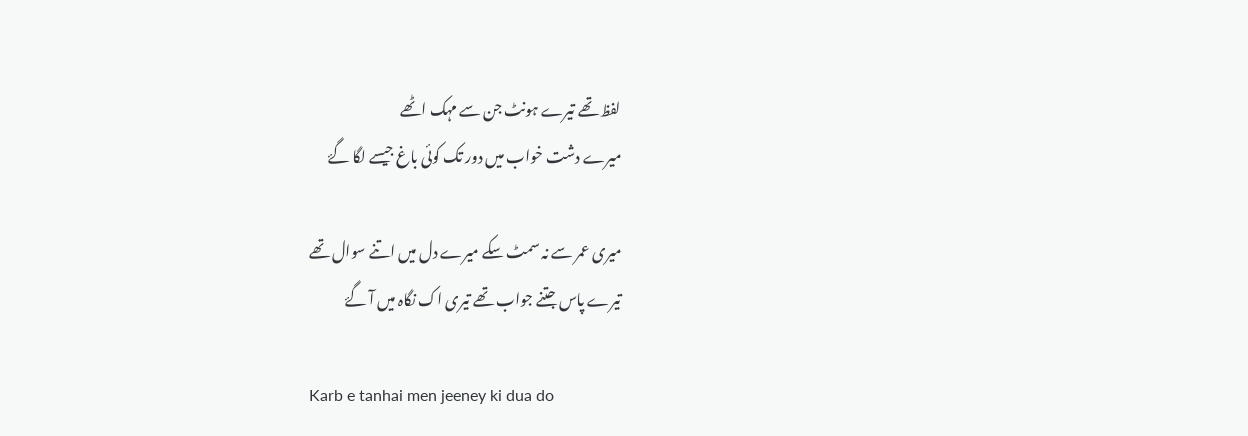لفظ تھے تیرے ہونٹ جن سے مہک اٹھے
میرے دشت خواب میں دور تک کوئی باغ جیسے لگا گۓ

میری عمر سے نہ سمٹ سکے میرے دل میں اتنے سوال تھے
تیرے پاس جتنے جواب تھے تیری اک نگاہ میں آ گۓ

Karb e tanhai men jeeney ki dua do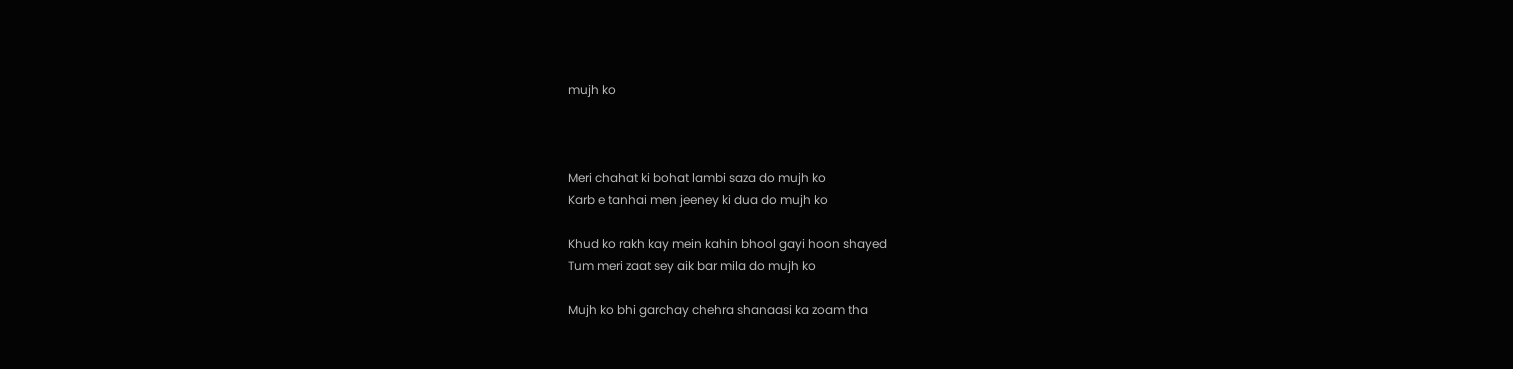mujh ko



Meri chahat ki bohat lambi saza do mujh ko
Karb e tanhai men jeeney ki dua do mujh ko

Khud ko rakh kay mein kahin bhool gayi hoon shayed
Tum meri zaat sey aik bar mila do mujh ko

Mujh ko bhi garchay chehra shanaasi ka zoam tha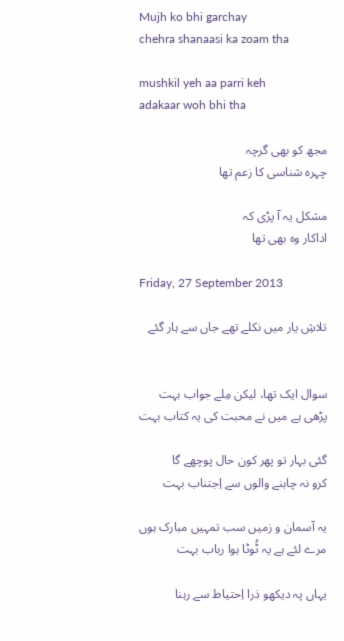Mujh ko bhi garchay
chehra shanaasi ka zoam tha

mushkil yeh aa parri keh
adakaar woh bhi tha

مجھ کو بھی گرچہ
چہرہ شناسی کا زعم تھا

مشکل یہ آ پڑی کہ
اداکار وہ بھی تھا

Friday, 27 September 2013

تلاشِ یار میں نکلے تھے جاں سے ہار گئے


سوال ایک تھا، لیکن مِلے جواب بہت
پڑھی ہے میں نے محبت کی یہ کتاب بہت

گئی بہار تو پھر کون حال پوچھے گا
کرو نہ چاہنے والوں سے اِجتناب بہت

یہ آسمان و زمیں سب تمہیں مبارک ہوں
مرے لئے ہے یہ ٹُوٹا ہوا رباب بہت

یہاں پہ دیکھو ذرا اِحتیاط سے رہنا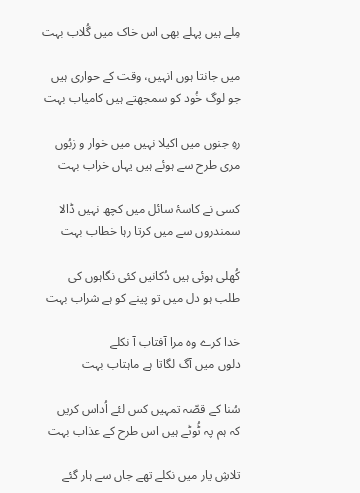مِلے ہیں پہلے بھی اس خاک میں گُلاب بہت

میں جانتا ہوں انہیں، وقت کے حواری ہیں
جو لوگ خُود کو سمجھتے ہیں کامیاب بہت

رہِ جنوں میں اکیلا نہیں میں خوار و زبُوں
مری طرح سے ہوئے ہیں یہاں خراب بہت

کسی نے کاسۂ سائل میں کچھ نہیں ڈالا
سمندروں سے میں کرتا رہا خطاب بہت

کُھلی ہوئی ہیں دُکانیں کئی نگاہوں کی
طلب ہو دل میں تو پینے کو ہے شراب بہت

خدا کرے وہ مرا آفتاب آ نکلے
دلوں میں آگ لگاتا ہے ماہتاب بہت

سُنا کے قصّہ تمہیں کس لئے اُداس کریں
کہ ہم پہ ٹُوٹے ہیں اس طرح کے عذاب بہت

تلاشِ یار میں نکلے تھے جاں سے ہار گئے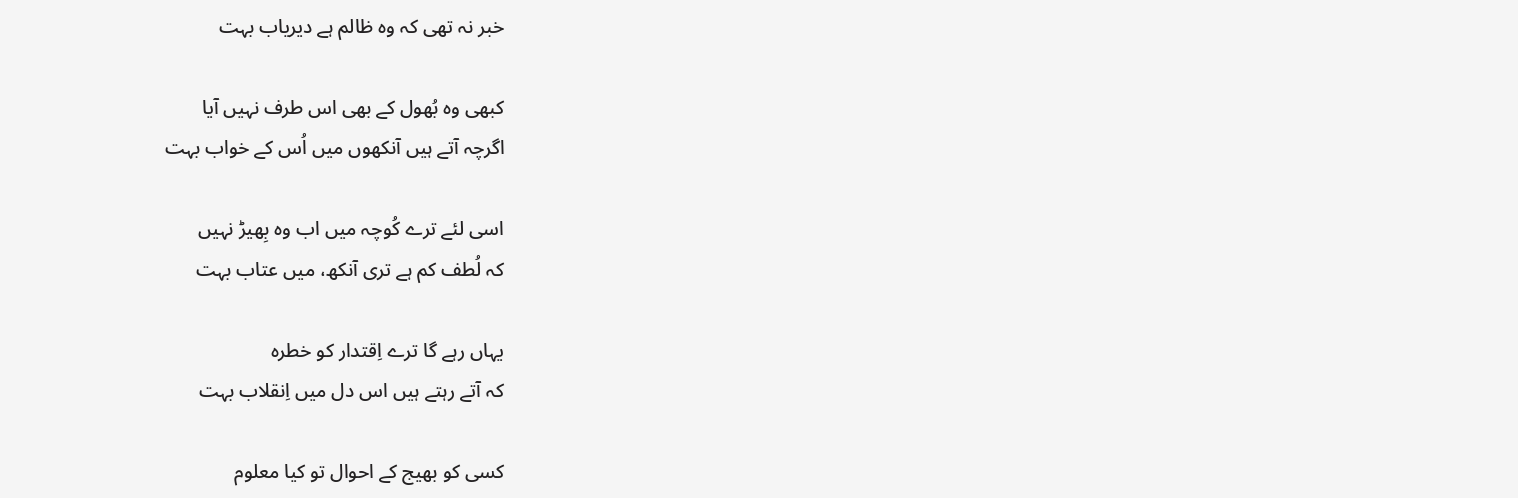خبر نہ تھی کہ وہ ظالم ہے دیریاب بہت

کبھی وہ بُھول کے بھی اس طرف نہیں آیا
اگرچہ آتے ہیں آنکھوں میں اُس کے خواب بہت

اسی لئے ترے کُوچہ میں اب وہ بِھیڑ نہیں
کہ لُطف کم ہے تری آنکھ، میں عتاب بہت

یہاں رہے گا ترے اِقتدار کو خطرہ
کہ آتے رہتے ہیں اس دل میں اِنقلاب بہت

کسی کو بھیج کے احوال تو کیا معلوم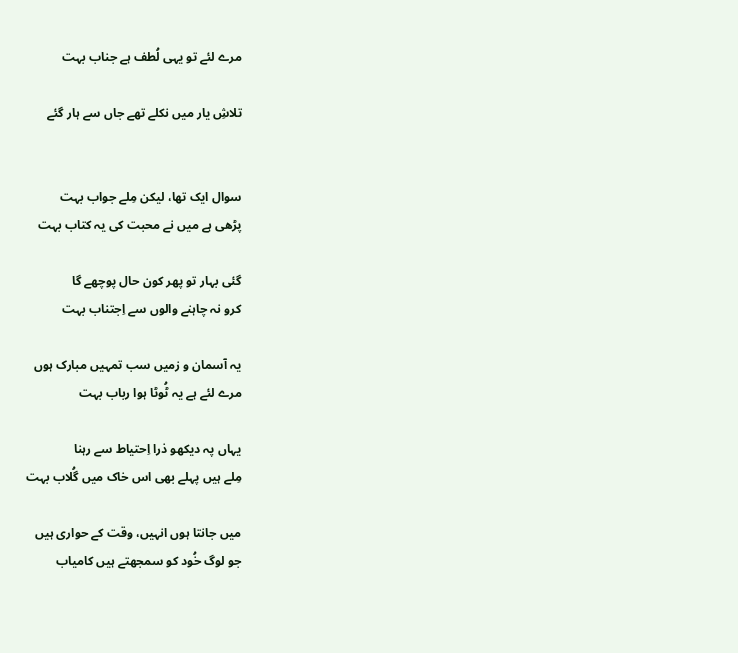مرے لئے تو یہی لُطف ہے جناب بہت

تلاشِ یار میں نکلے تھے جاں سے ہار گئے


سوال ایک تھا، لیکن مِلے جواب بہت
پڑھی ہے میں نے محبت کی یہ کتاب بہت

گئی بہار تو پھر کون حال پوچھے گا
کرو نہ چاہنے والوں سے اِجتناب بہت

یہ آسمان و زمیں سب تمہیں مبارک ہوں
مرے لئے ہے یہ ٹُوٹا ہوا رباب بہت

یہاں پہ دیکھو ذرا اِحتیاط سے رہنا
مِلے ہیں پہلے بھی اس خاک میں گُلاب بہت

میں جانتا ہوں انہیں، وقت کے حواری ہیں
جو لوگ خُود کو سمجھتے ہیں کامیاب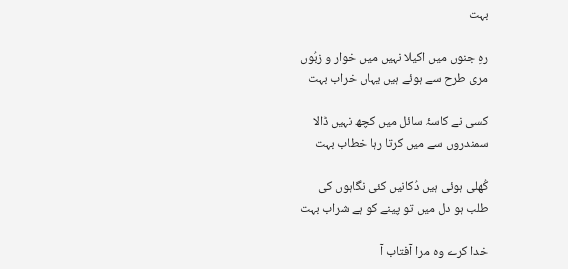بہت

رہِ جنوں میں اکیلا نہیں میں خوار و زبُوں
مری طرح سے ہوئے ہیں یہاں خراب بہت

کسی نے کاسۂ سائل میں کچھ نہیں ڈالا
سمندروں سے میں کرتا رہا خطاب بہت

کُھلی ہوئی ہیں دُکانیں کئی نگاہوں کی
طلب ہو دل میں تو پینے کو ہے شراب بہت

خدا کرے وہ مرا آفتاب آ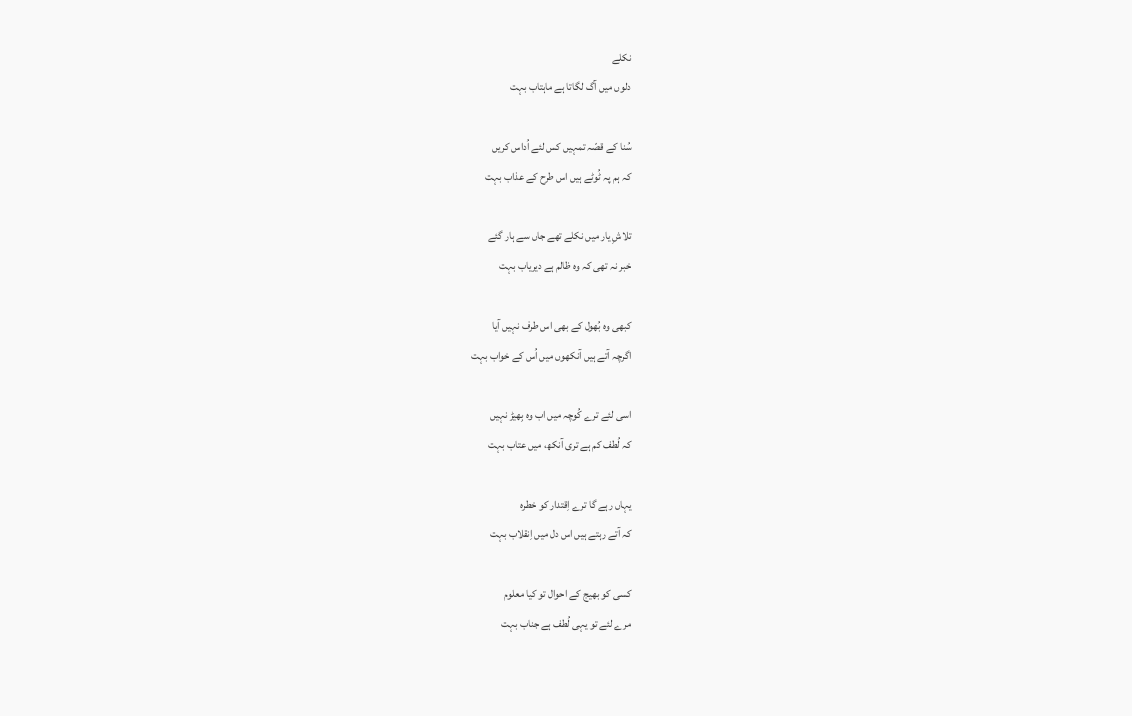نکلے
دلوں میں آگ لگاتا ہے ماہتاب بہت

سُنا کے قصّہ تمہیں کس لئے اُداس کریں
کہ ہم پہ ٹُوٹے ہیں اس طرح کے عذاب بہت

تلاشِ یار میں نکلے تھے جاں سے ہار گئے
خبر نہ تھی کہ وہ ظالم ہے دیریاب بہت

کبھی وہ بُھول کے بھی اس طرف نہیں آیا
اگرچہ آتے ہیں آنکھوں میں اُس کے خواب بہت

اسی لئے ترے کُوچہ میں اب وہ بِھیڑ نہیں
کہ لُطف کم ہے تری آنکھ، میں عتاب بہت

یہاں رہے گا ترے اِقتدار کو خطرہ
کہ آتے رہتے ہیں اس دل میں اِنقلاب بہت

کسی کو بھیج کے احوال تو کیا معلوم
مرے لئے تو یہی لُطف ہے جناب بہت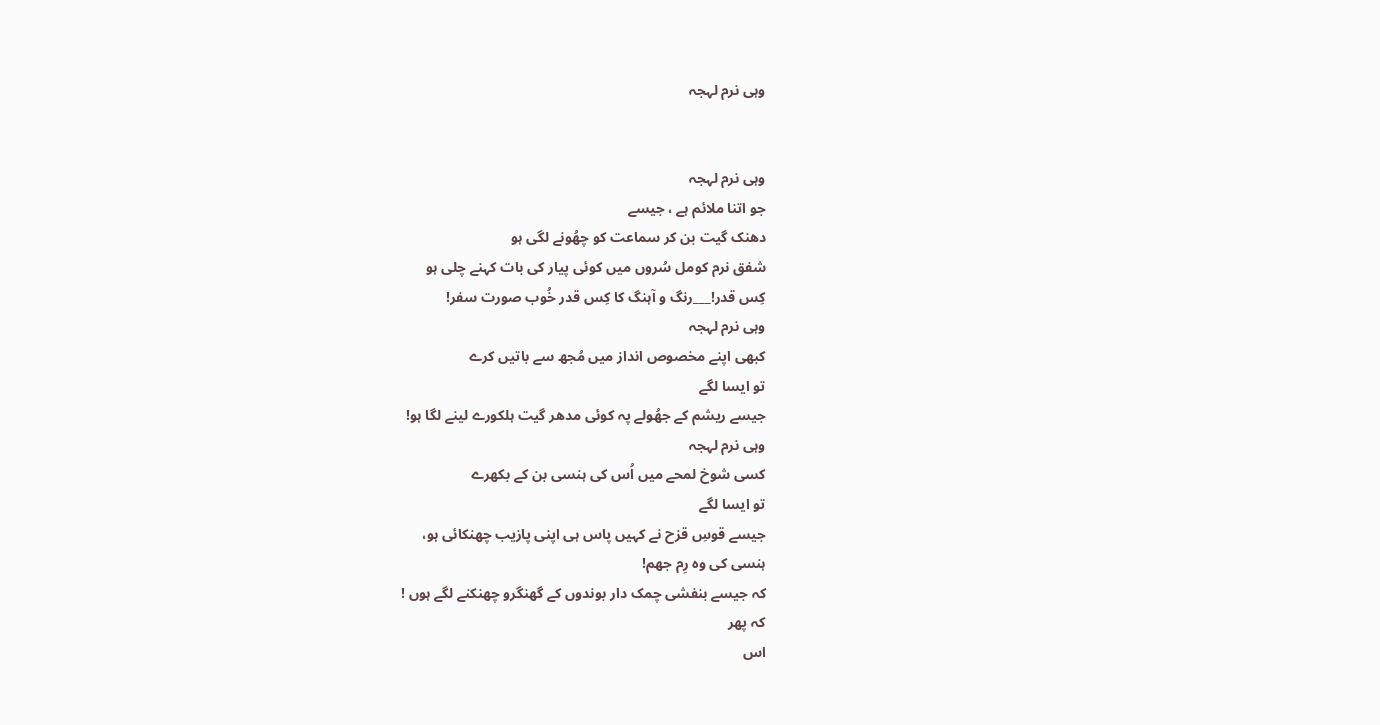وہی نرم لہجہ


وہی نرم لہجہ
جو اتنا ملائم ہے ، جیسے
دھنک گیت بن کر سماعت کو چھُونے لگی ہو
شفق نرم کومل سُروں میں کوئی پیار کی بات کہنے چلی ہو
کِس قدر!___رنگ و آہنگ کا کِس قدر خُوب صورت سفر!
وہی نرم لہجہ
کبھی اپنے مخصوص انداز میں مُجھ سے باتیں کرے
تو ایسا لگے
جیسے ریشم کے جھُولے پہ کوئی مدھر گیت ہلکورے لینے لگا ہو!
وہی نرم لہجہ
کسی شوخ لمحے میں اُس کی ہنسی بن کے بکھرے
تو ایسا لگے
جیسے قوسِ قزح نے کہیں پاس ہی اپنی پازیب چھنکائی ہو،
ہنسی کی وہ رِم جھم!
کہ جیسے بنفشی چمک دار بوندوں کے گھنگرو چھنکنے لگے ہوں !
کہ پھر
اس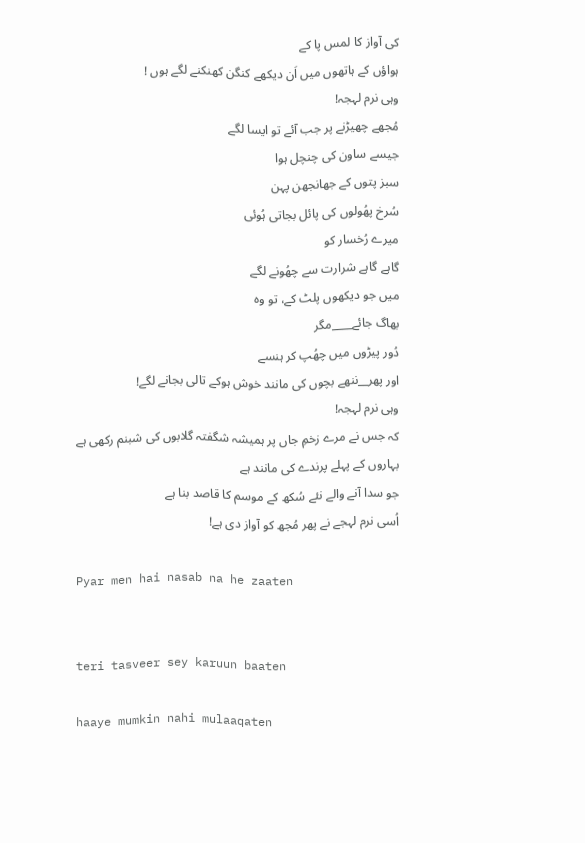کی آواز کا لمس پا کے
ہواؤں کے ہاتھوں میں اَن دیکھے کنگن کھنکنے لگے ہوں !
وہی نرم لہجہ!
مُجھے چھیڑنے پر جب آئے تو ایسا لگے
جیسے ساون کی چنچل ہوا
سبز پتوں کے جھانجھن پہن
سُرخ پھُولوں کی پائل بجاتی ہُوئی
میرے رُخسار کو
گاہے گاہے شرارت سے چھُونے لگے
میں جو دیکھوں پلٹ کے، تو وہ
بھاگ جائے____مگر
دُور پیڑوں میں چھُپ کر ہنسے
اور پھر__ننھے بچوں کی مانند خوش ہوکے تالی بجانے لگے!
وہی نرم لہجہ!
کہ جس نے مرے زخمِ جاں پر ہمیشہ شگفتہ گلابوں کی شبنم رکھی ہے
بہاروں کے پہلے پرندے کی مانند ہے
جو سدا آنے والے نئے سُکھ کے موسم کا قاصد بنا ہے
اُسی نرم لہجے نے پھر مُجھ کو آواز دی ہے!

Pyar men hai nasab na he zaaten


teri tasveer sey karuun baaten

haaye mumkin nahi mulaaqaten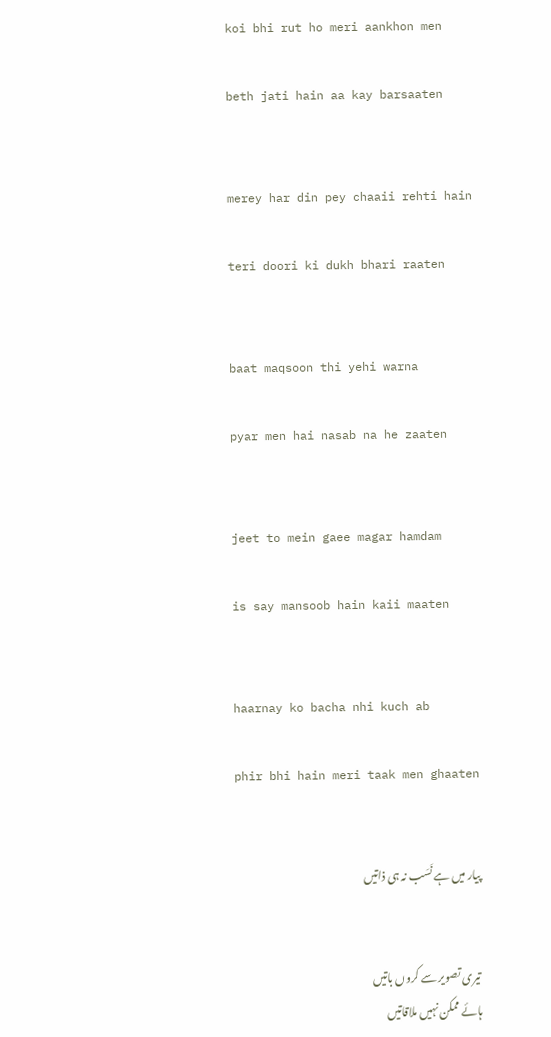koi bhi rut ho meri aankhon men

beth jati hain aa kay barsaaten


merey har din pey chaaii rehti hain

teri doori ki dukh bhari raaten


baat maqsoon thi yehi warna

pyar men hai nasab na he zaaten


jeet to mein gaee magar hamdam

is say mansoob hain kaii maaten


haarnay ko bacha nhi kuch ab

phir bhi hain meri taak men ghaaten


پیار میں ہے نَسَب نہ ہی ذاتیں


تیری تصویر سے کروں باتیں
ہائے ممکن نہیں ملاقاتیں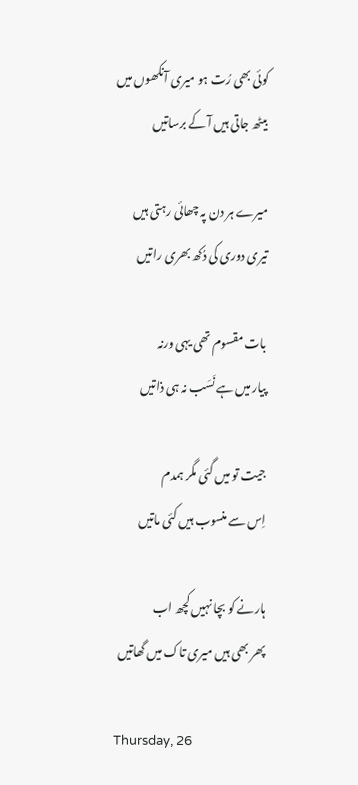کوئی بھی رُت ہو میری آنکھوں میں
بیٹھ جاتی ہیں آ کے برساتیں

میرے ہر دن پہ چھائی رہتی ہیں
تیری دوری کی دُکھ بھری راتیں

بات مقسوم تھی یہی ورنہ
پیار میں ہے نَسَب نہ ہی ذاتیں

جیت تو میں گئی مگر ہمدم
اِس سے منسوب ہیں کئی ماتیں

ہارنے کو بچا نہیں کچھ اب
پھر بھی ہیں میری تاک میں گھاتیں

Thursday, 26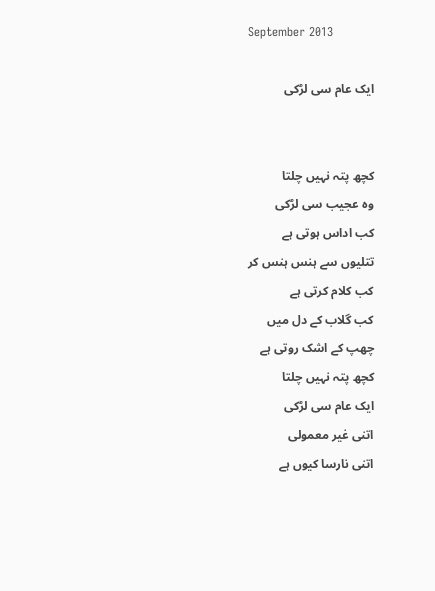September 2013

ایک عام سی لڑکی


کچھ پتہ نہیں چلتا
وہ عجیب سی لڑکی
کب اداس ہوتی ہے
تتلیوں سے ہنس ہنس کر
کب کلام کرتی ہے
کب گلاب کے دل میں
چھپ کے اشک روتی ہے
کچھ پتہ نہیں چلتا
ایک عام سی لڑکی
اتنی غیر معمولی
اتنی نارسا کیوں ہے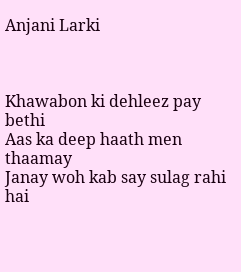Anjani Larki



Khawabon ki dehleez pay bethi
Aas ka deep haath men thaamay
Janay woh kab say sulag rahi hai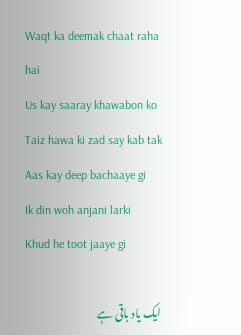Waqt ka deemak chaat raha hai
Us kay saaray khawabon ko
Taiz hawa ki zad say kab tak
Aas kay deep bachaaye gi
Ik din woh anjani larki
Khud he toot jaaye gi

ایک یاد باقی ہے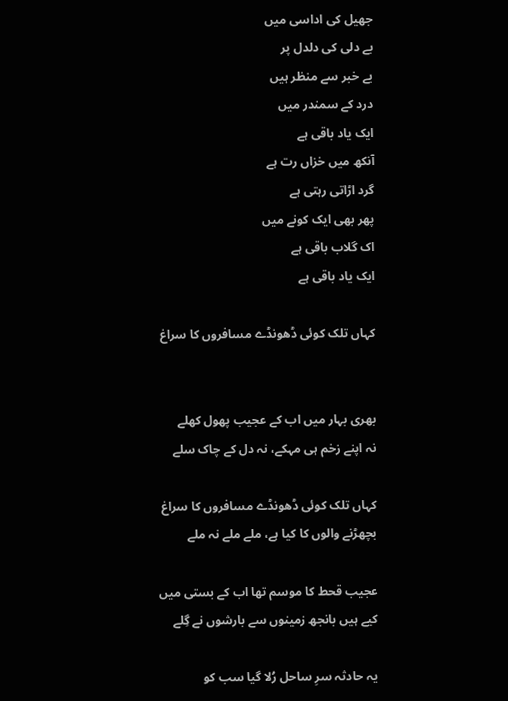جھیل کی اداسی میں
بے دلی کی دلدل پر
بے خبر سے منظر ہیں
درد کے سمندر میں
ایک یاد باقی ہے
آنکھ میں خزاں رت ہے
گرد اڑاتی رہتی ہے
پھر بھی ایک کونے میں
اک گلاب باقی ہے
ایک یاد باقی ہے

کہاں تلک کوئی ڈھونڈے مسافروں کا سراغ


بھری بہار میں اب کے عجیب پھول کھلے
نہ اپنے زخم ہی مہکے، نہ دل کے چاک سلے

کہاں تلک کوئی ڈھونڈے مسافروں کا سراغ
بچھڑنے والوں کا کیا ہے، ملے ملے نہ ملے

عجیب قحط کا موسم تھا اب کے بستی میں
کیے ہیں بانجھ زمینوں سے بارشوں نے گِلے

یہ حادثہ سرِ ساحل رُلا گیا سب کو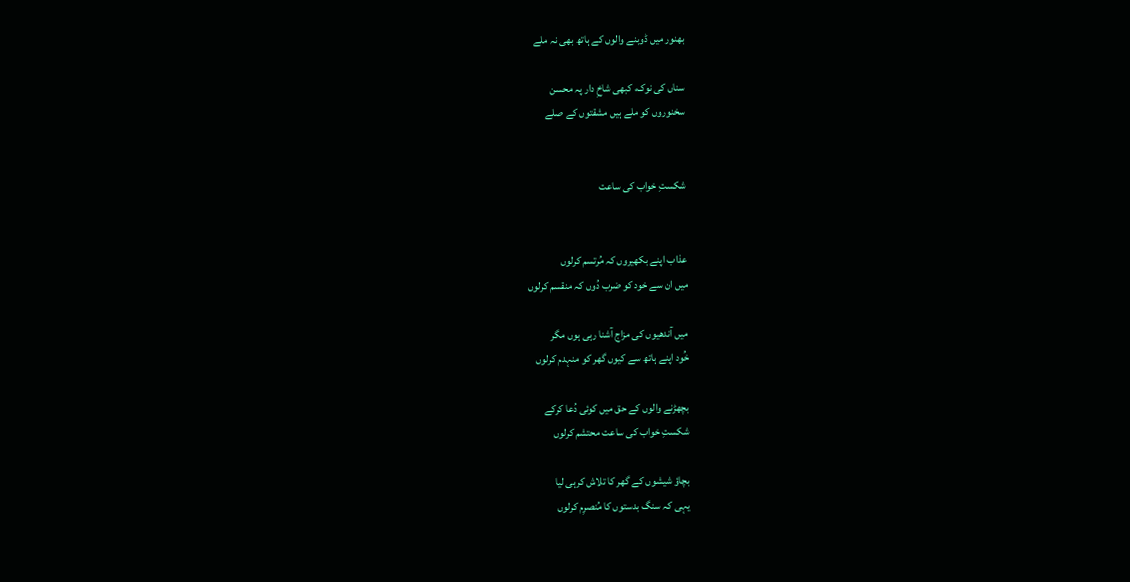بھنور میں ڈوبنے والوں کے ہاتھ بھی نہ ملے

سناں کی نوک، کبھی شاخِ دار پہ محسن
سخنوروں کو ملے ہیں مشقتوں کے صلے


شکستِ خواب کی ساعت


عذاب اپنے بکھیروں کہ مُرتسم کرلوں
میں ان سے خود کو ضرب دُوں کہ منقسم کرلوں

میں آندھیوں کی مزاج آشنا رہی ہوں مگر
خُود اپنے ہاتھ سے کیوں گھر کو منہدم کرلوں

بچھڑنے والوں کے حق میں کوئی دُعا کرکے
شکستِ خواب کی ساعت محتشم کرلوں

بچاؤ شیشوں کے گھر کا تلاش کرہی لیا
یہی کہ سنگ بدستوں کا مُنصرِم کرلوں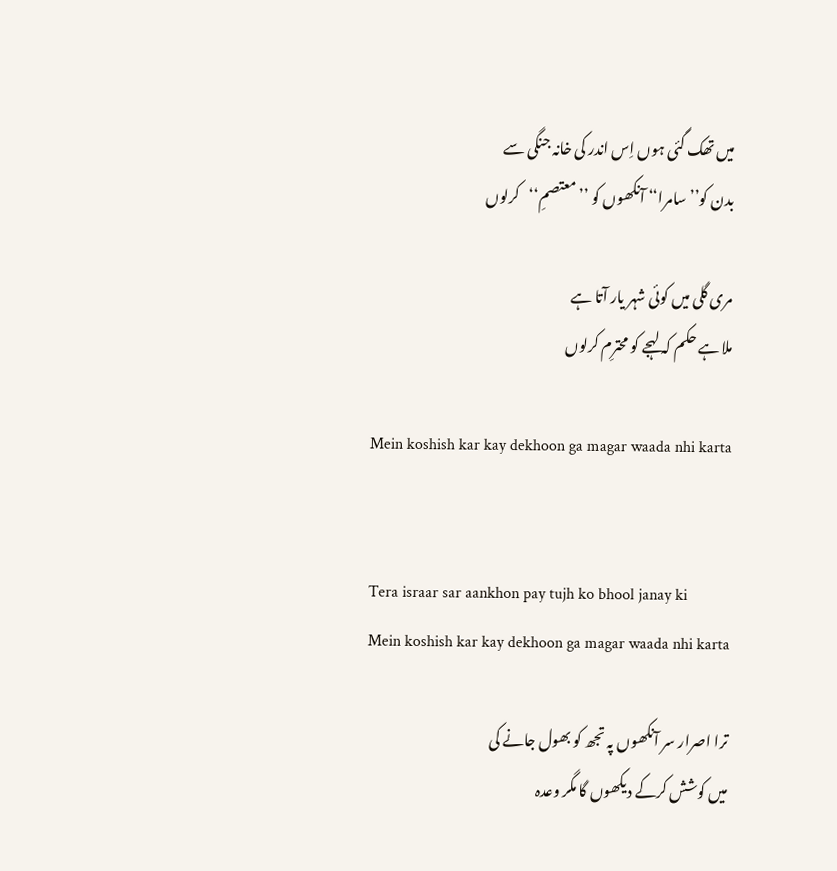میں تھک گئی ہوں اِس اندر کی خانہ جنگی سے
بدن کو’’سامرا‘‘ آنکھوں کو ’’معتصمِ‘‘کرلوں

مری گلی میں کوئی شہر یار آتا ہے
ملا ہے حکم کہ لہجے کو محترِم کرلوں

Mein koshish kar kay dekhoon ga magar waada nhi karta


Tera israar sar aankhon pay tujh ko bhool janay ki
Mein koshish kar kay dekhoon ga magar waada nhi karta

ترا اصرار سر آنکھوں پہ تجھ کو بھول جانے کی
میں کوشش کرکے دیکھوں گا مگر وعدہ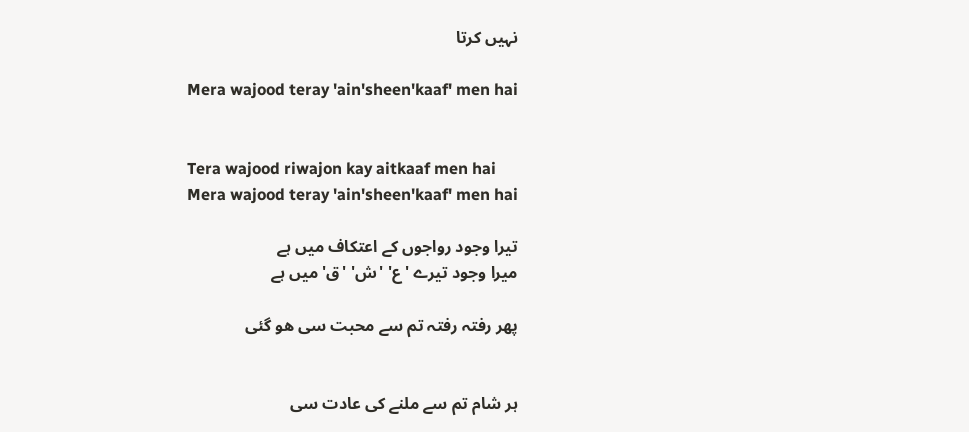نہیں کرتا

Mera wajood teray 'ain'sheen'kaaf' men hai


Tera wajood riwajon kay aitkaaf men hai
Mera wajood teray 'ain'sheen'kaaf' men hai

تیرا وجود رواجوں کے اعتکاف میں ہے
میرا وجود تیرے 'ع' 'ش' 'ق' میں ہے

پھر رفتہ رفتہ تم سے محبت سی ھو گئی


ہر شام تم سے ملنے کی عادت سی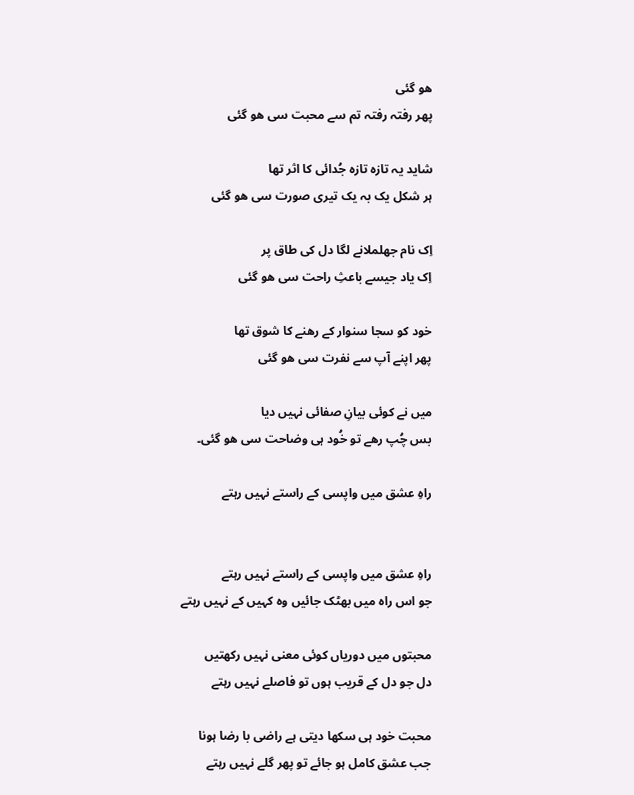ھو گئی
پھر رفتہ رفتہ تم سے محبت سی ھو گئی

شاید یہ تازہ تازہ جُدائی کا اثر تھا
ہر شکل یک بہ یک تیری صورت سی ھو گئی

اِک نام جھلملانے لگا دل کی طاق پر
اِک یاد جیسے باعثِ راحت سی ھو گئی

خود کو سجا سنوار کے رھنے کا شوق تھا
پھر اپنے آپ سے نفرت سی ھو گئی

میں نے کوئی بیانِ صفائی نہیں دیا
بس چُپ رھے تو خُود ہی وضاحت سی ھو گئی۔

راہِ عشق میں واپسی کے راستے نہیں رہتے


راہِ عشق میں واپسی کے راستے نہیں رہتے
جو اس راہ میں بھٹک جائیں وہ کہیں کے نہیں رہتے

محبتوں میں دوریاں کوئی معنی نہیں رکھتیں
دل جو دل کے قریب ہوں تو فاصلے نہیں رہتے

محبت خود ہی سکھا دیتی ہے راضی با رضا ہونا
جب عشق کامل ہو جائے تو پھر گلے نہیں رہتے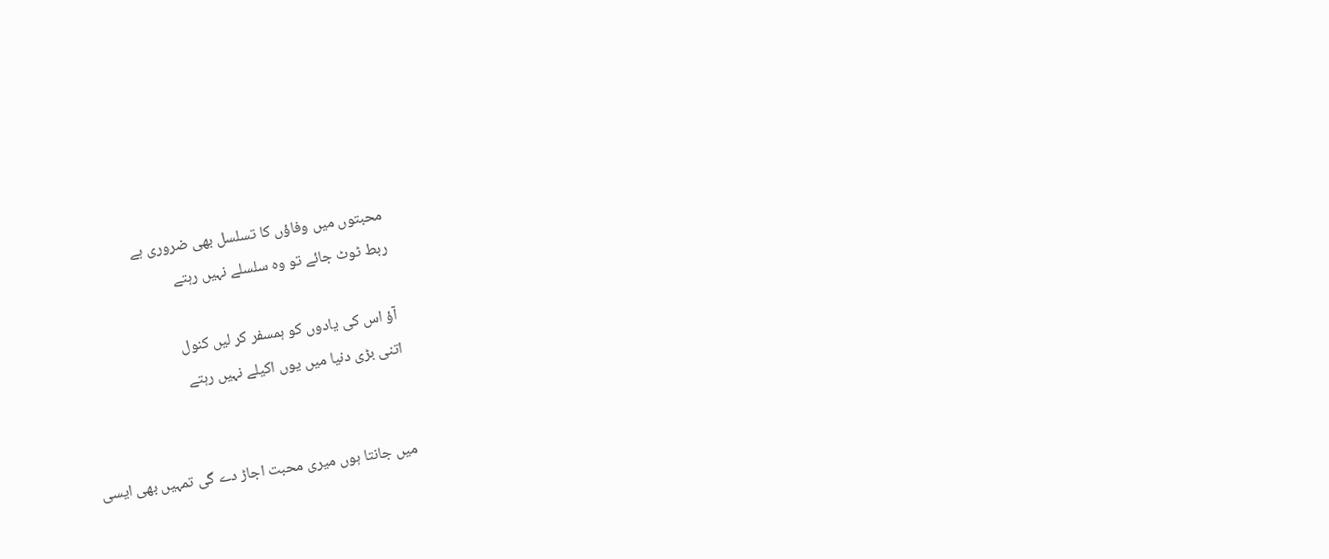محبتوں میں وفاؤں کا تسلسل بھی ضروری ہے
ربط ٹوٹ جائے تو وہ سلسلے نہیں رہتے

آؤ اس کی یادوں کو ہمسفر کر لیں کنول
اتنی بڑی دنیا میں یوں اکیلے نہیں رہتے


میں جانتا ہوں میری محبت اجاڑ دے گی تمہیں بھی ایسی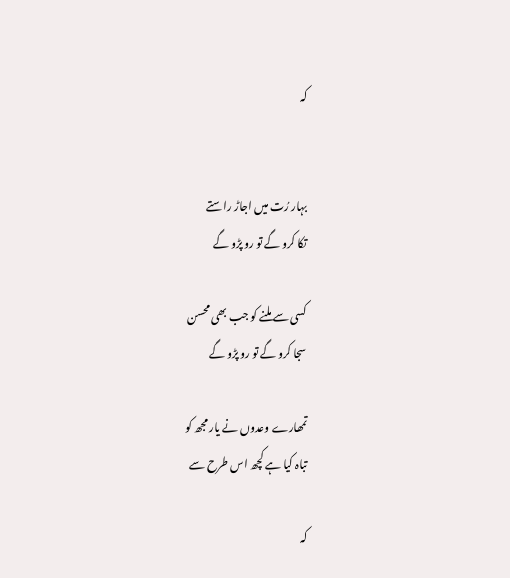کہ


بہار رُت میں اجاڑ راستے
تکا کرو گے تو رو پڑو گے

کسی سے ملنے کو جب بھی محسن
سجا کرو گے تو رو پڑو گے

تمھارے وعدوں نے یار مجھ کو
تباہ کیا ہے کچھ اس طرح سے

کہ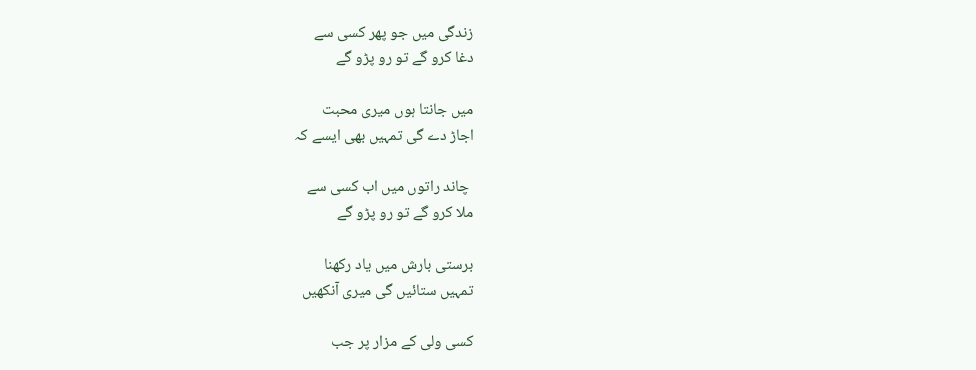زندگی میں جو پھر کسی سے
دغا کرو گے تو رو پڑو گے

میں جانتا ہوں میری محبت
اجاڑ دے گی تمہیں بھی ایسے کہ

 چاند راتوں میں اب کسی سے
ملا کرو گے تو رو پڑو گے

برستی بارش میں یاد رکھنا
تمہیں ستائیں گی میری آنکھیں

کسی ولی کے مزار پر جب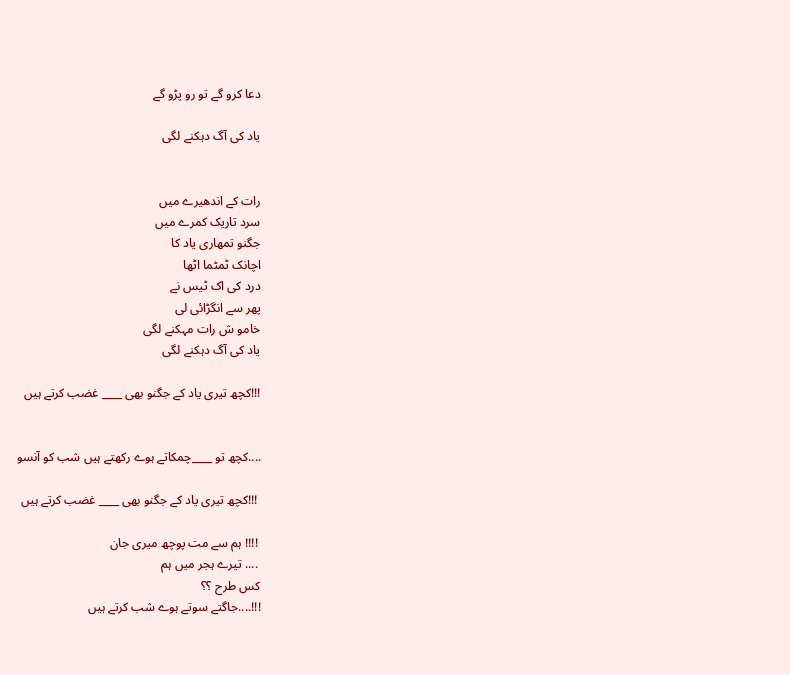دعا کرو گے تو رو پڑو گے

یاد کی آگ دہکنے لگی


رات کے اندھیرے میں
سرد تاریک کمرے میں
جگنو تمھاری یاد کا
اچانک ٹمٹما اٹھا
درد کی اک ٹیس نے
پھر سے انگڑائی لی
خامو ش رات مہکنے لگی
یاد کی آگ دہکنے لگی

!!!کچھ تیری یاد کے جگنو بھی ____ غضب کرتے ہیں


....کچھ تو ____چمکاتے ہوے رکھتے ہیں شب کو آنسو

 !!!کچھ تیری یاد کے جگنو بھی ____ غضب کرتے ہیں

 !!!! ہم سے مت پوچھ میری جان
 .... تیرے ہجر میں ہم
کس طرح ؟؟
!!!....جاگتے سوتے ہوے شب کرتے ہیں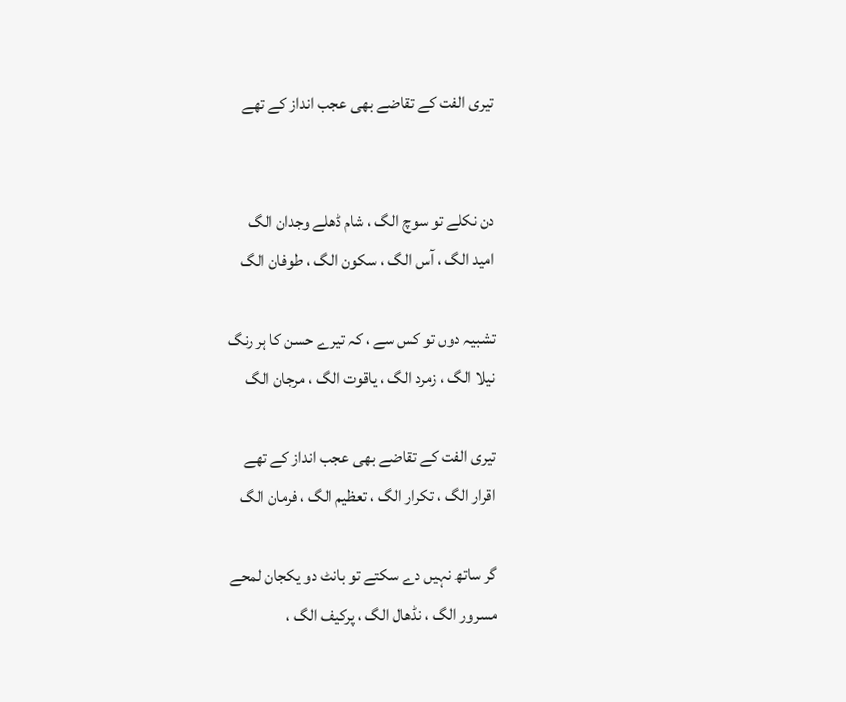تیری الفت کے تقاضے بھی عجب انداز کے تھے


دن نکلے تو سوچ الگ ، شام ڈھلے وجدان الگ
امید الگ ، آس الگ ، سکون الگ ، طوفان الگ

تشبیہ دوں تو کس سے ، کہ تیرے حسن کا ہر رنگ
نیلا الگ ، زمرد الگ ، یاقوت الگ ، مرجان الگ

تیری الفت کے تقاضے بھی عجب انداز کے تھے
اقرار الگ ، تکرار الگ ، تعظیم الگ ، فرمان الگ

گر ساتھ نہیں دے سکتے تو بانٹ دو یکجان لمحے
مسرور الگ ، نڈھال الگ ، پرکیف الگ ،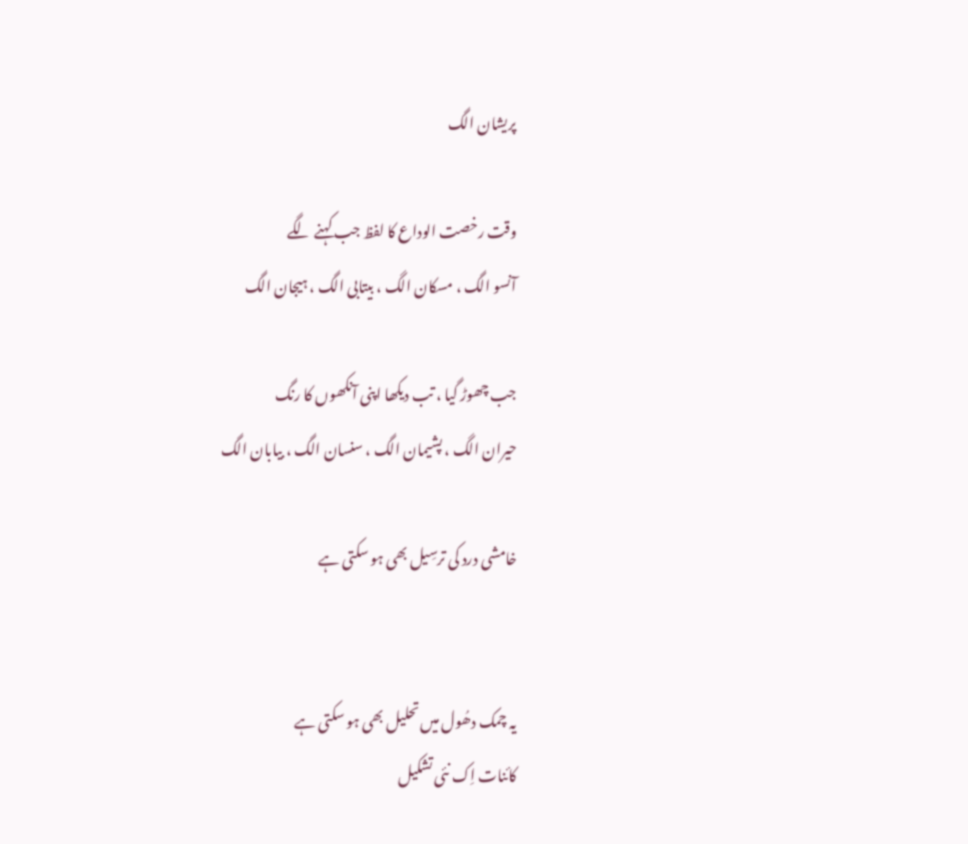پریشان الگ

وقت رخصت الوداع کا لفظ جب کہنے لگے
آنسو الگ ، مسکان الگ ، بیتابی الگ ، ہیجان الگ

جب چھوڑ گیا ، تب دیکھا اپنی آنکھوں کا رنگ
حیران الگ ، پشیمان الگ ، سنسان الگ ، بیابان الگ

خامشی درد کی ترسِیل بھی ہو سکتی ہے


یہ چمک دھُول میں تحلیل بھی ہو سکتی ہے
کائنات اِک نئی تشکیل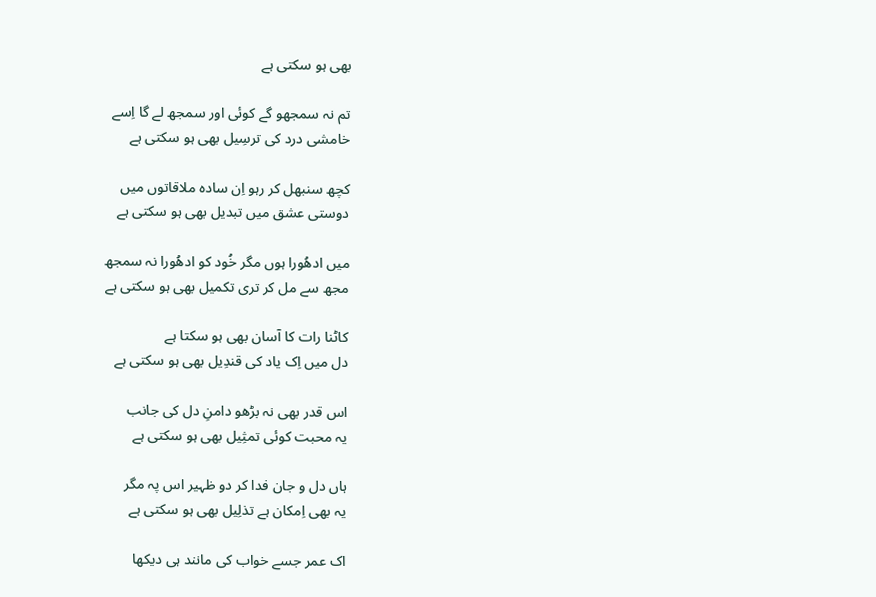بھی ہو سکتی ہے

تم نہ سمجھو گے کوئی اور سمجھ لے گا اِسے
خامشی درد کی ترسِیل بھی ہو سکتی ہے

کچھ سنبھل کر رہو اِن سادہ ملاقاتوں میں
دوستی عشق میں تبدیل بھی ہو سکتی ہے

میں ادھُورا ہوں مگر خُود کو ادھُورا نہ سمجھ
مجھ سے مل کر تری تکمیل بھی ہو سکتی ہے

کاٹنا رات کا آسان بھی ہو سکتا ہے
دل میں اِک یاد کی قندِیل بھی ہو سکتی ہے

اس قدر بھی نہ بڑھو دامنِ دل کی جانب
یہ محبت کوئی تمثِیل بھی ہو سکتی ہے

ہاں دل و جان فدا کر دو ظہیر اس پہ مگر
یہ بھی اِمکان ہے تذلِیل بھی ہو سکتی ہے

اک عمر جسے خواب کی مانند ہی دیکھا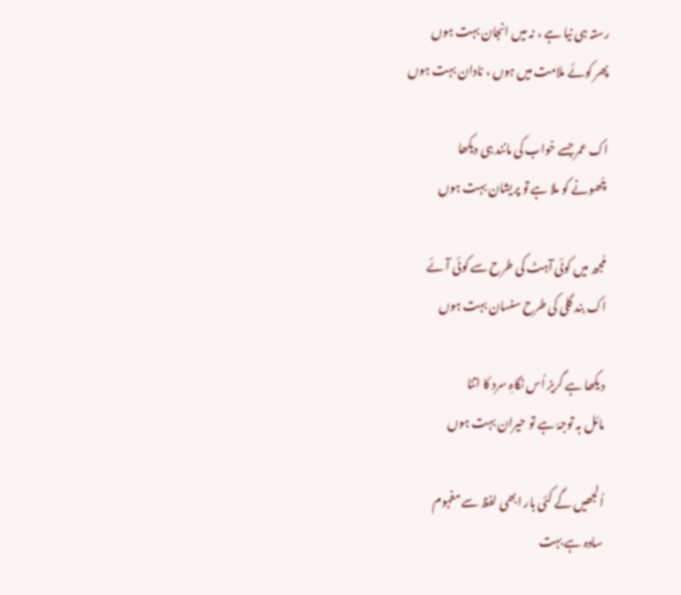رستہ ہی نیا ہے ، نہ میں انجان بہت ہوں
پھر کوئے ملامت میں ہوں ، نادان بہت ہوں

اک عمر جسے خواب کی مانند ہی دیکھا
چُھونے کو ملا ہے تو پریشان بہت ہوں

مُجھ میں کوئی آہٹ کی طرح سے کوئی آئے
اک بند گلی کی طرح سنسان بہت ہوں

دیکھا ہے گریز اُس نگاہِ سرد کا اتنا
مائل بہ توجہّ ہے تو حیران بہت ہوں

اُلجھیں گے کئی بار ابھی لفظ سے مفہوم
سادہ ہے بہت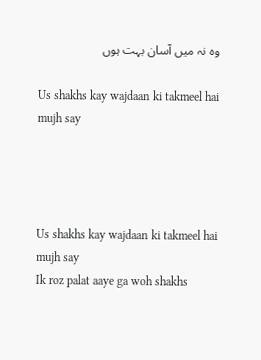وہ نہ میں آسان بہت ہوں

Us shakhs kay wajdaan ki takmeel hai mujh say




Us shakhs kay wajdaan ki takmeel hai mujh say
Ik roz palat aaye ga woh shakhs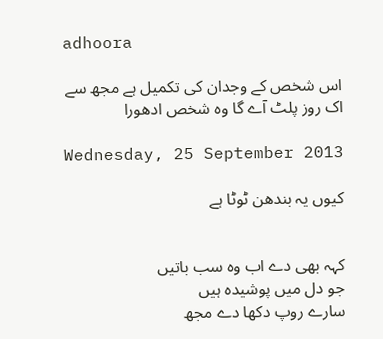adhoora

اس شخص کے وجدان کی تکمیل ہے مجھ سے
اک روز پلٹ آے گا وہ شخص ادھورا

Wednesday, 25 September 2013

کیوں یہ بندھن ٹوٹا ہے


کہہ بھی دے اب وہ سب باتیں
جو دل میں پوشیدہ ہیں
سارے روپ دکھا دے مجھ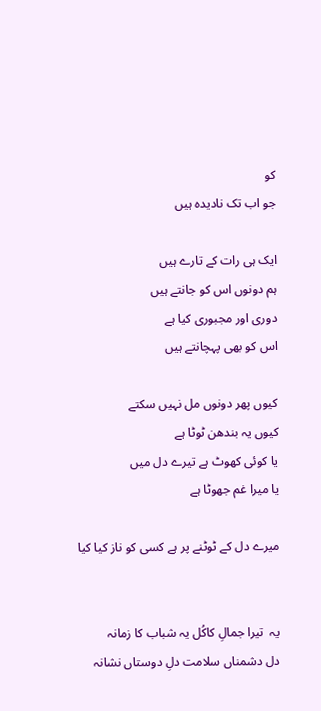کو
جو اب تک نادیدہ ہیں

ایک ہی رات کے تارے ہیں
ہم دونوں اس کو جانتے ہیں
دوری اور مجبوری کیا ہے
اس کو بھی پہچانتے ہیں

کیوں پھر دونوں مل نہیں سکتے
کیوں یہ بندھن ٹوٹا ہے
یا کوئی کھوٹ ہے تیرے دل میں
یا میرا غم جھوٹا ہے

میرے دل کے ٹوٹنے پر ہے کسی کو ناز کیا کیا


یہ  تیرا جمالِ کاکُل یہ شباب کا زمانہ
دل دشمناں سلامت دلِ دوستاں نشانہ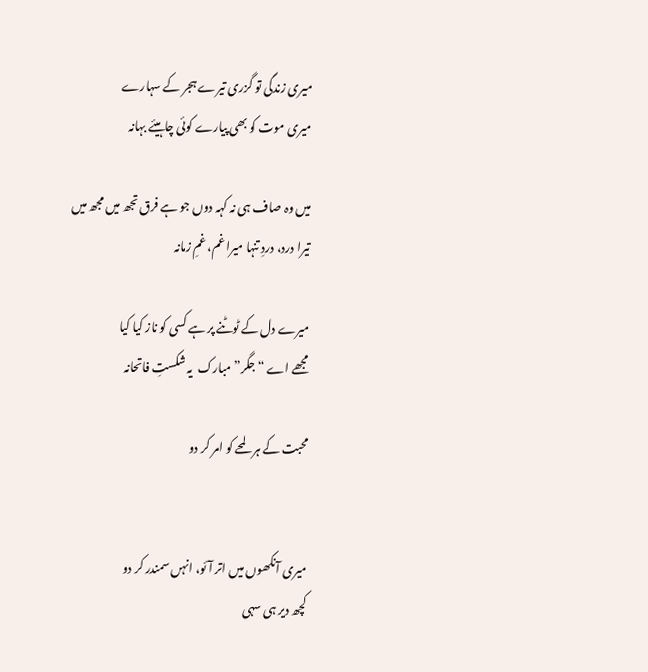میری زندگی تو گزری تیرے ہجر کے سہارے
میری موت کو بھی پیارے کوئی چاہیئے بہانہ

میں وہ صاف ہی نہ کہہ دوں جو ہے فرق تجھ میں مجھ میں
تیرا درد، دردِ تنہا میرا غم، غمِ زمانہ

میرے دل کے ٹوٹنے پر ہے کسی کو ناز کیا کیا
مجھے اے “جگر” مبارک  یہ شکستِ فاتحانہ

محبت کے ہر لمحے کو امر کر دو


میری آنکھوں میں اتر آئو، انہں سمندر کر دو
کچھ دیر ہی سہی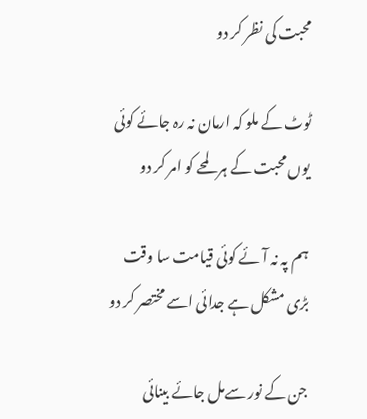محبت کی نظر کر دو

ٹوٹ کے ملو کہ ارمان نہ رہ جائے کوئی
یوں محبت کے ہر لمحے کو امر کر دو

ہم پہ نہ آئے کوئی قیامت سا وقت
بڑی مشکل ہے جدائی اسے مختصر کر دو

جن کے نور سےمل جائے بینائی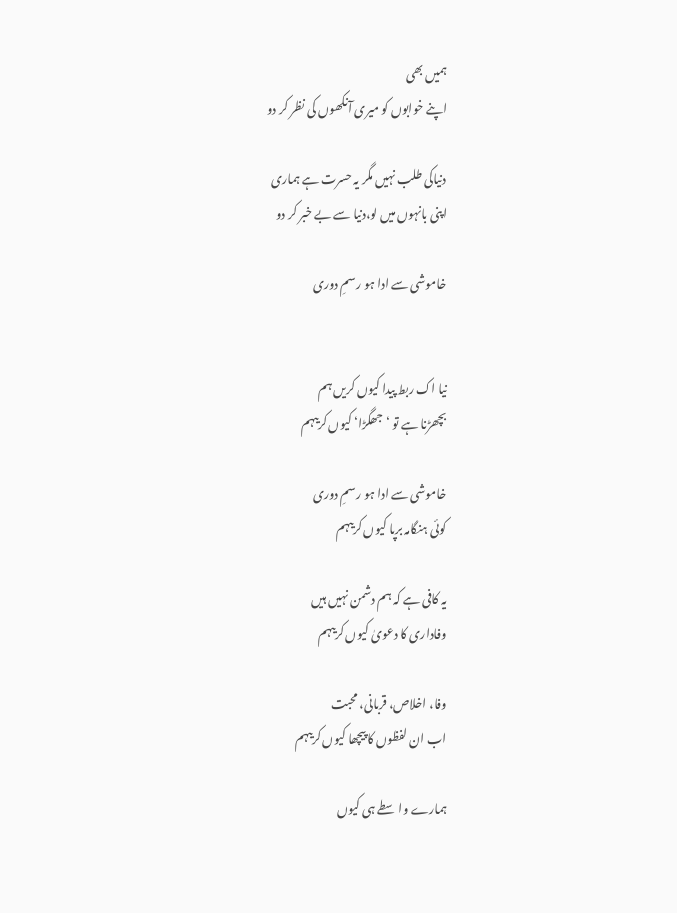ہمیں بھی
اپنے خوابوں کو میری آنکھوں کی نظر کر دو

دنیاکی طلب نہیں مگر یہ حسرت ہے ہماری
اپنی بانہوں میں لو،دنیا سے بے خبر کر دو

خاموشی سے ادا ہو رسمِ دوری


نیا اک ربط پیدا کیوں کریں ہم
بچھڑنا ہے تو ‘جھگڑا‘ کیوں کریںہم

خاموشی سے ادا ہو رسمِ دوری
کوئی ہنگامہ برپا کیوں کریںہم

یہ کافی ہے کہ ہم دشمن نہیں ہیں
وفاداری کا دعویٰ کیوں کریںہم

وفا، اخلاص، قربانی، محبت
اب ان لفظوں کا پیچھا کیوں کریںہم

ہمارے واسطے ہی کیوں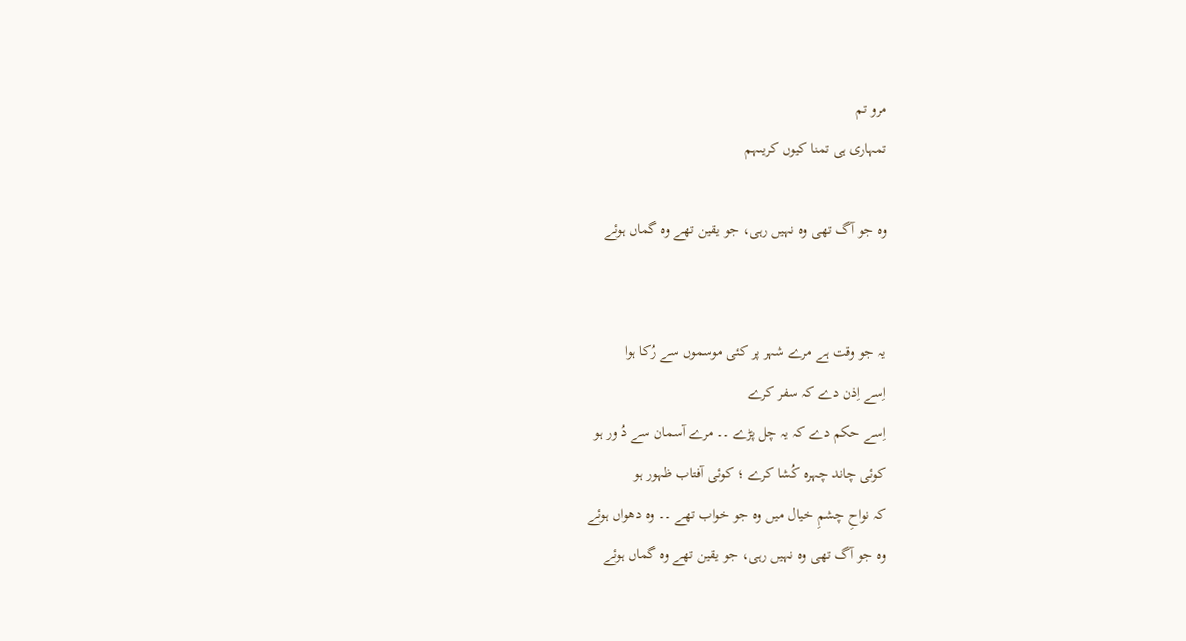مرو تم
تمہاری ہی تمنا کیوں کریںہم

وہ جو آگ تھی وہ نہیں رہی، جو یقین تھے وہ گماں ہوئے


یہ جو وقت ہے مرے شہر پر کئی موسموں سے رُکا ہوا
اِسے اِذن دے کہ سفر کرے
اِسے حکم دے کہ یہ چل پڑے ۔۔ مرے آسمان سے دُ ور ہو
کوئی چاند چہرہ کُشا کرے ؛ کوئی آفتاب ظہور ہو
کہ نواحِ چشمِ خیال میں وہ جو خواب تھے ۔۔ وہ دھواں ہوئے
وہ جو آگ تھی وہ نہیں رہی، جو یقین تھے وہ گماں ہوئے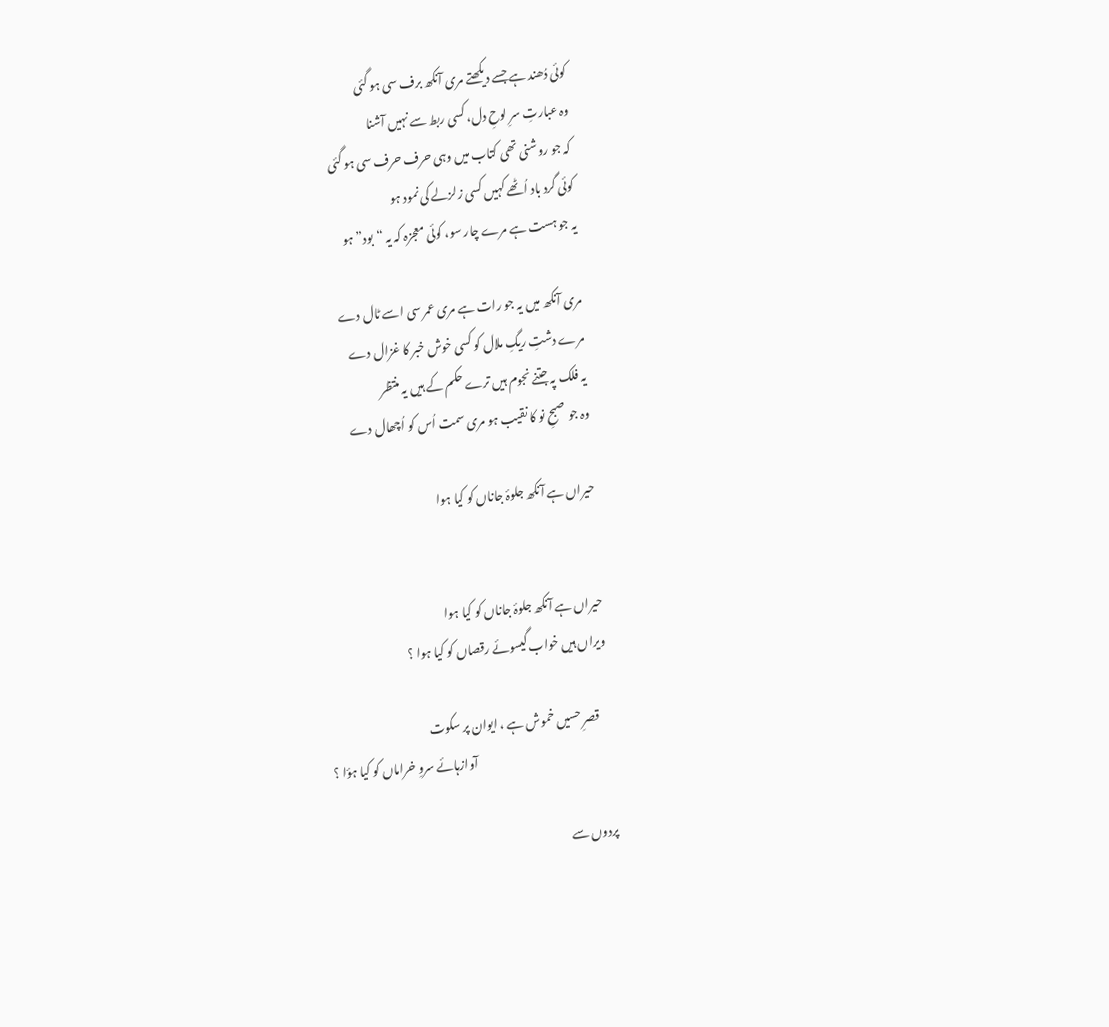کوئی دُھند ہے جسے دیکھتے مری آنکھ برف سی ہو گئی
وہ عبارتِ سرِ لوحِ دل، کسی ربط سے نہیں آشنا
کہ جو روشنی تھی کتاب میں وہی حرف حرف سی ہو گئی
کوئی گرد باد اُٹھے کہیں کسی زلزلے کی نمود ہو
یہ جو ہست ہے مرے چار سو، کوئی معجزہ کہ یہ “بود” ہو

مری آنکھ میں یہ جو رات ہے مری عمر سی اسے ٹال دے
مرے دشتِ ریگِ ملال کو کسی خوش خبر کا غزال دے
یہ فلک پہ جتنے نجوم ہیں ترے حکم کے ہیں یہ منتظر
وہ جو صبحِ نو کا نقیب ہو مری سمت اُس کو اُچھال دے

حیراں ہے آنکھ جلوۂ جاناں کو کیا ہوا


حیراں ہے آنکھ جلوۂ جاناں کو کیا ہوا
ویراں ہیں خواب گیسوئے رقصاں کو کیا ہوا ؟

     قصرِ حسیں خموش ہے ، ایوان پر سکوت
                                                          آوازہائے سروِ خراماں کو کیا ہؤا ؟

پردوں سے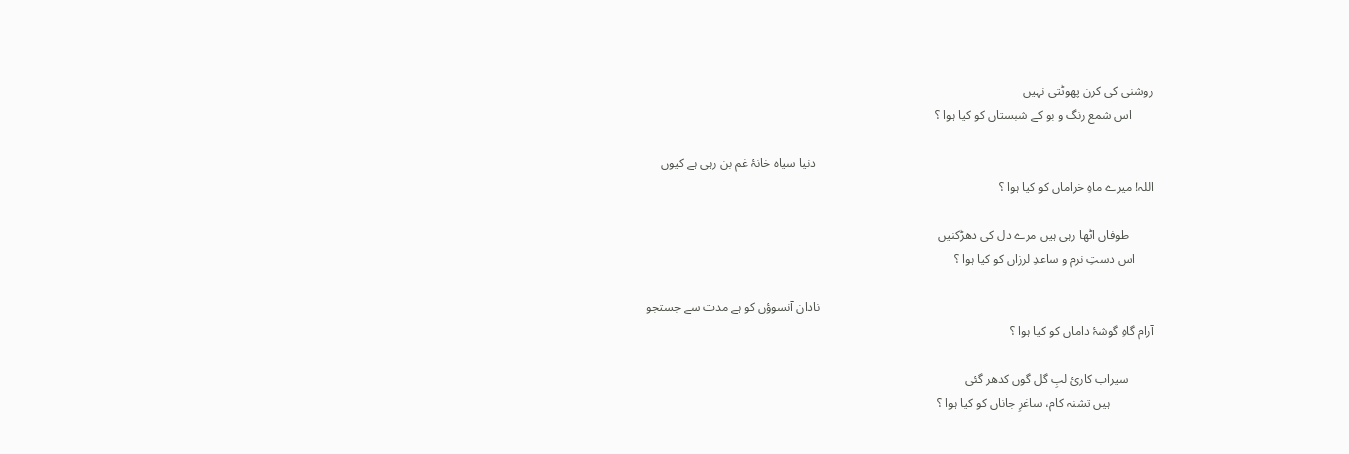روشنی کی کرن پھوٹتی نہیں
       اس شمع رنگ و بو کے شبستاں کو کیا ہوا ؟

                                                                                                            دنیا سیاہ خانۂ غم بن رہی ہے کیوں
اللہ! میرے ماہِ خراماں کو کیا ہوا ؟

        طوفاں اٹھا رہی ہیں مرے دل کی دھڑکنیں
      اس دستِ نرم و ساعدِ لرزاں کو کیا ہوا ؟

                                                                                                           نادان آنسوؤں کو ہے مدت سے جستجو
آرام گاہِ گوشۂ داماں کو کیا ہوا ؟

        سیراب کارئ لبِ گل گوں کدھر گئی
              ہیں تشنہ کام، ساغرِ جاناں کو کیا ہوا ؟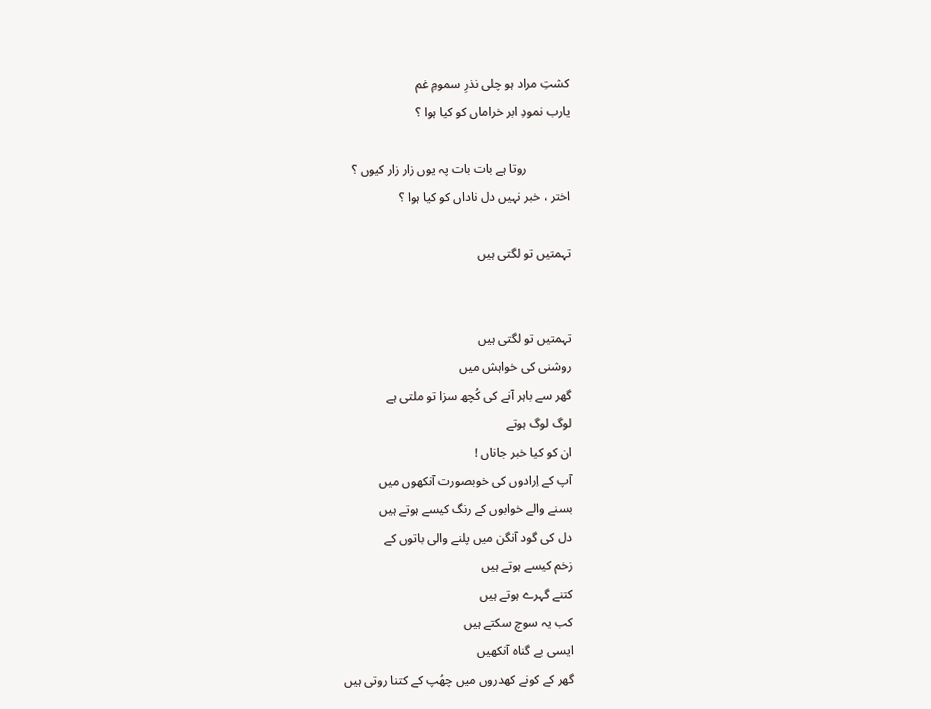کشتِ مراد ہو چلی نذرِ سمومِ غم
یارب نمودِ ابر خراماں کو کیا ہوا ؟

              روتا ہے بات بات پہ یوں زار زار کیوں ؟
اختر ، خبر نہیں دل ناداں کو کیا ہوا ؟

تہمتیں تو لگتی ہیں


تہمتیں تو لگتی ہیں
روشنی کی خواہش میں
گھر سے باہر آنے کی کُچھ سزا تو ملتی ہے
لوگ لوگ ہوتے
ان کو کیا خبر جاناں !
آپ کے اِرادوں کی خوبصورت آنکھوں میں
بسنے والے خوابوں کے رنگ کیسے ہوتے ہیں
دل کی گود آنگن میں پلنے والی باتوں کے
زخم کیسے ہوتے ہیں
کتنے گہرے ہوتے ہیں
کب یہ سوچ سکتے ہیں
ایسی بے گناہ آنکھیں
گھر کے کونے کھدروں میں چھُپ کے کتنا روتی ہیں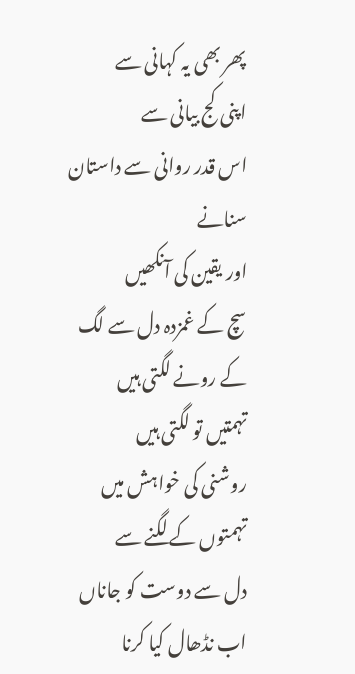پھر بھی یہ کہانی سے
اپنی کج بیانی سے
اس قدر روانی سے داستان سنانے
اور یقین کی آنکھیں
سچ کے غمزدہ دل سے لگ کے رونے لگتی ہیں
تہمتیں تو لگتی ہیں
روشنی کی خواہش میں
تہمتوں کے لگنے سے
دل سے دوست کو جاناں
اب نڈھال کیا کرنا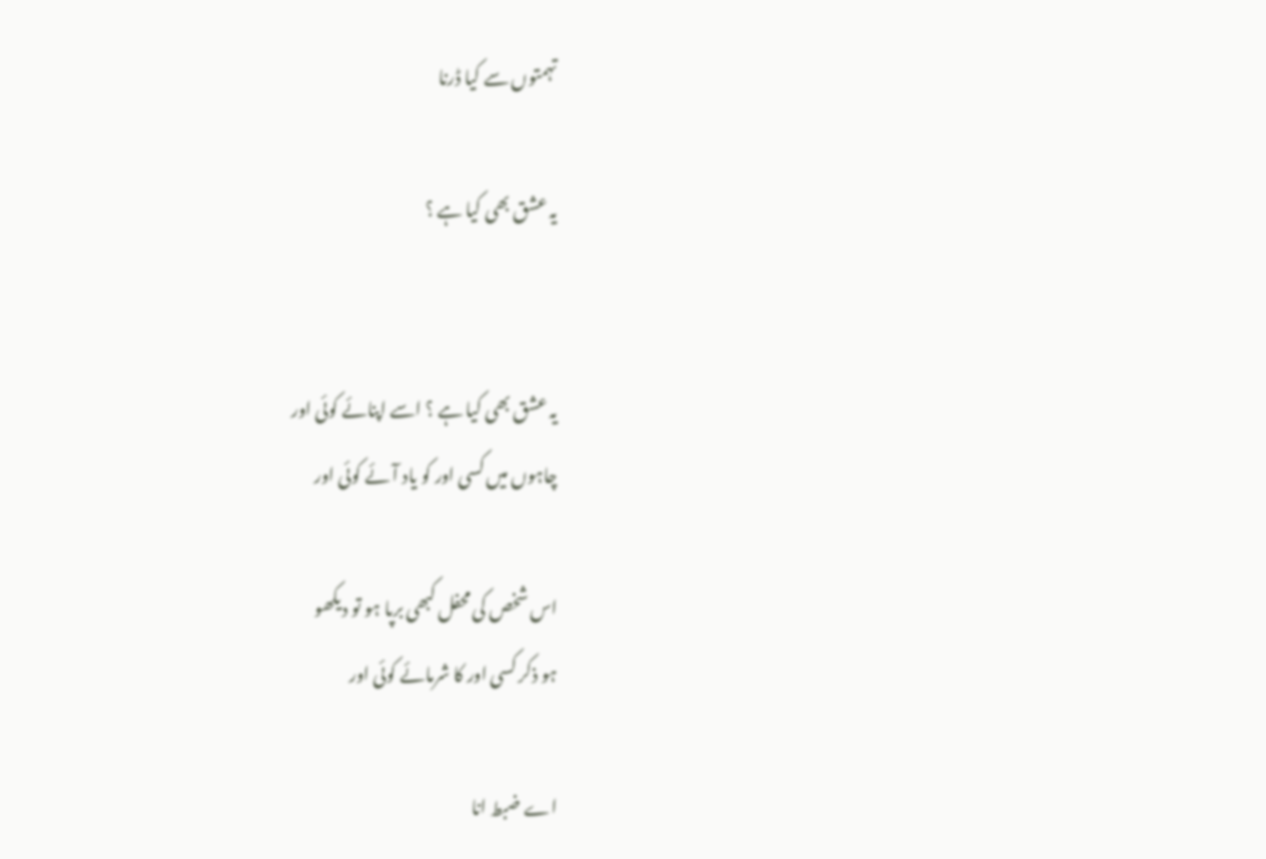تہمتوں سے کیا ڈرنا

یہ عشق بھی کیا ہے ؟


یہ عشق بھی کیا ہے ؟ اسے اپنائے کوئی اور
چاہوں میں کسی اور کو یاد آئے کوئی اور

اس شخص کی محفل کبھی برپا ہو تو دیکھو
ہو ذکر کسی اور کا شرمائے کوئی اور

اے ضبط انا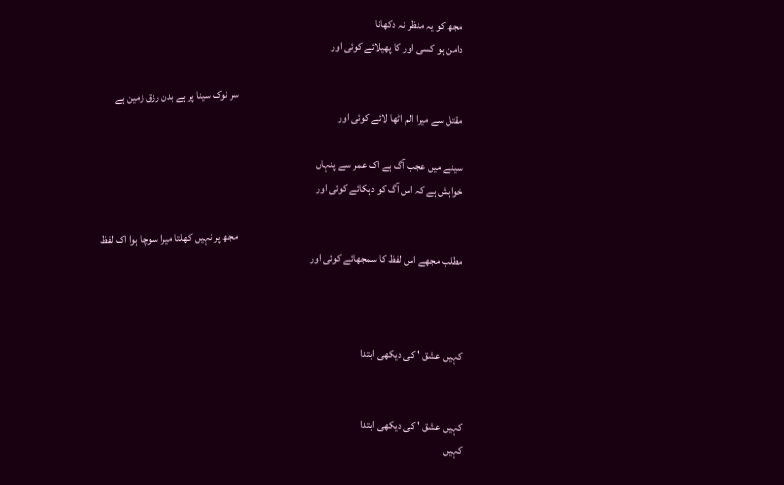مجھ کو یہ منظر نہ دکھانا
دامن ہو کسی اور کا پھیلائے کوئی اور

                                                                                                         سر نوک سینا پر ہے بدن رزق زمین ہے
مقتل سے میرا الم اٹھا لائے کوئی اور

سینے میں عجب آگ ہے اک عمر سے پنہاں
خواہش ہے کہ اس آگ کو دہکائے کوئی اور

                                                                                                          مجھ پر نہیں کھلتا میرا سوچا ہوا اک لفظ
مطلب مجھے اس لفظ کا سمجھائے کوئی اور



کہیں عشق ' کی دیکھی ابتدا


کہیں عشق ' کی دیکھی ابتدا
کہیں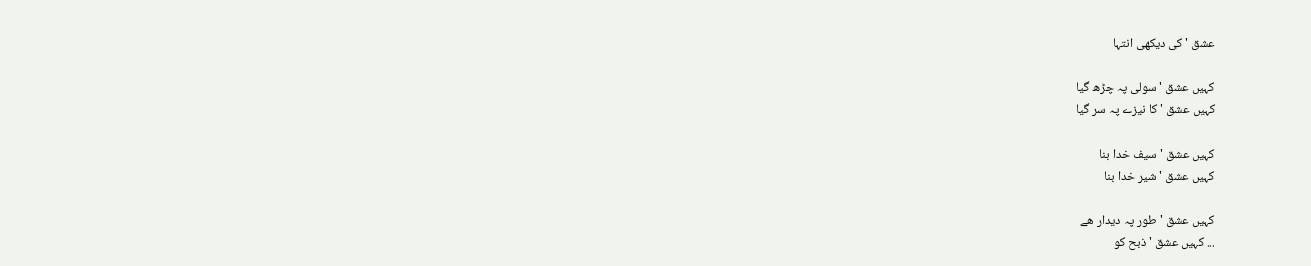عشق ' کی دیکھی انتہا

کہیں عشق ' سولی پہ چڑھ گیا
کہیں عشق ' کا نیزے پہ سر گیا

کہیں عشق ' سیف خدا بنا
کہیں عشق ' شیر خدا بنا

کہیں عشق ' طور پہ دیدار ھے
... کہیں عشق ' ذبح کو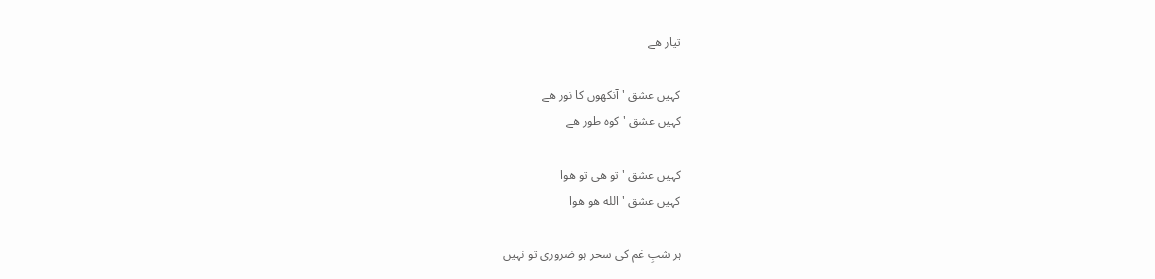تیار ھے

کہیں عشق ' آنکھوں کا نور ھے
کہیں عشق ' کوہ طور ھے

کہیں عشق ' تو ھی تو ھوا
کہیں عشق ' الله ھو ھوا

ہر شبِ غم کی سحر ہو ضروری تو نہیں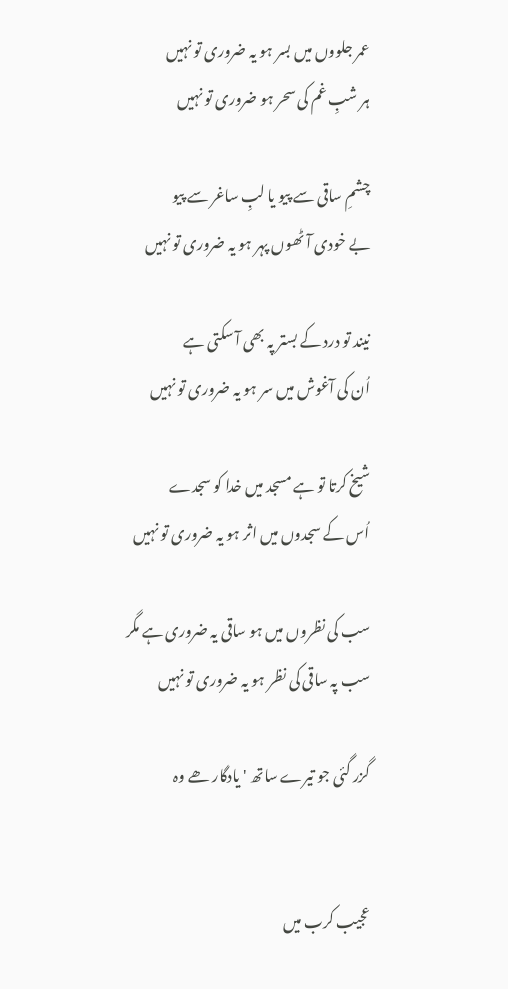عمر جلووں میں بسر ہو یہ ضروری تو نہیں
ہر شبِ غم کی سحر ہو ضروری تو نہیں

چشمِ ساقی سے پیو یا لبِ ساغر سے پیو
بے خودی آٹھوں پہر ہو یہ ضروری تو نہیں

نیند تو درد کے بستر پہ بھی آ سکتی ہے
اُن کی آغوش میں سر ہو یہ ضروری تو نہیں

شیخ کرتا تو ہے مسجد میں خدا کو سجدے
اُس کے سجدوں میں اثر ہو یہ ضروری تو نہیں

سب کی نظروں میں ہو ساقی یہ ضروری ہے مگر
سب پہ ساقی کی نظر ہو یہ ضروری تو نہیں

گزر گئی جو تیرے ساتھ ' یادگار ھے وہ


عجیب کرب میں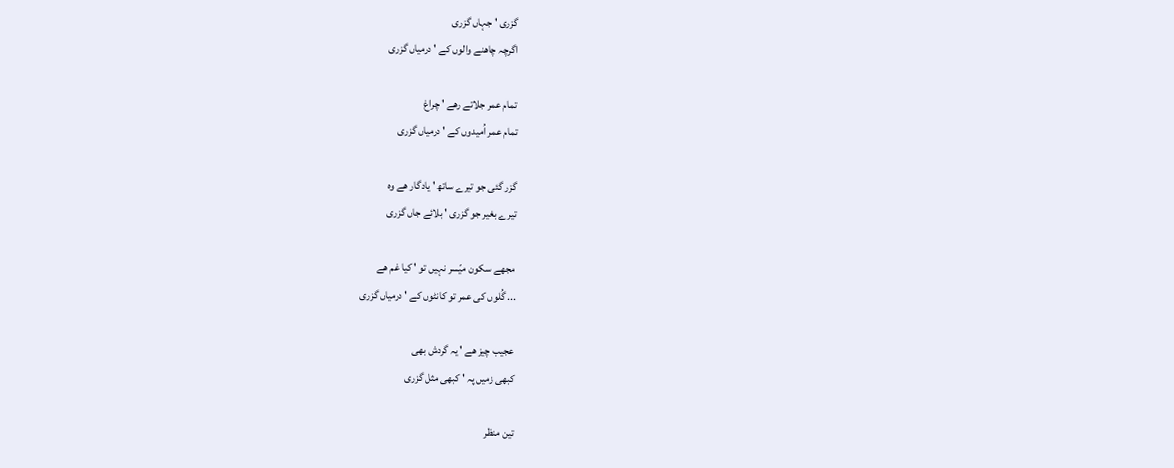گزری ' جہاں گزری
اگرچہ چاھنے والوں کے ' درمیاں گزری

تمام عمر جلاتے رھے ' چراغ
تمام عمر اُمیدوں کے ' درمیاں گزری

گزر گئی جو تیرے ساتھ ' یادگار ھے وہ
تیرے بغیر جو گزری ' بلائے جاں گزری

مجھے سکون میّسر نہیں تو ' کیا غم ھے
... گُلوں کی عمر تو کانٹوں کے ' درمیاں گزری

عجیب چیز ھے ' یہ گردش بھی
کبھی زمیں پہ ' کبھی مثل گزری

تین منظر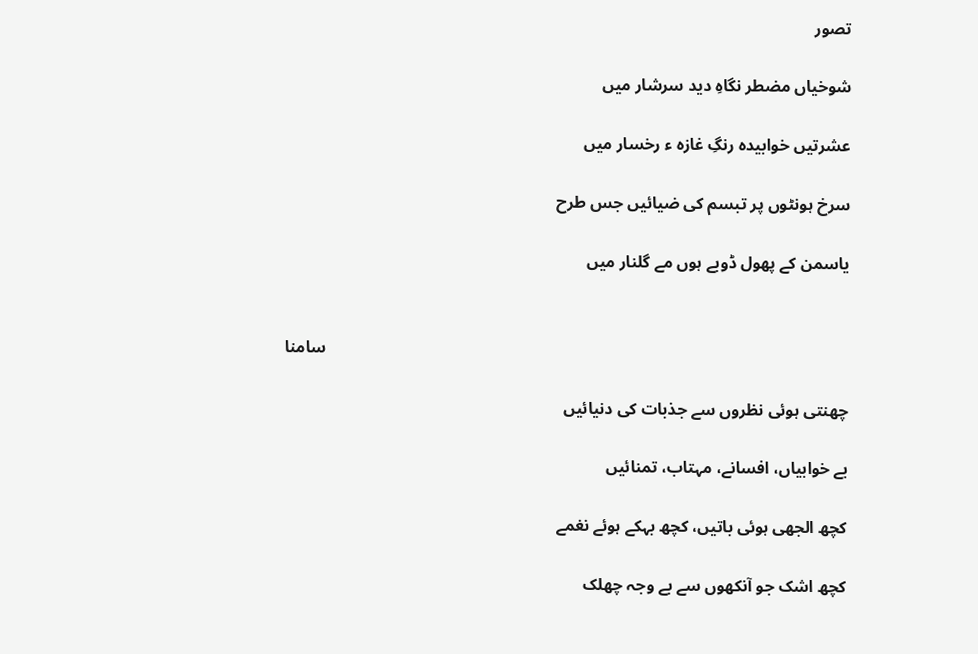تصور

شوخیاں مضطر نگاہِ دید سرشار میں

عشرتیں خوابیدہ رنگِ غازہ ء رخسار میں

سرخ ہونٹوں پر تبسم کی ضیائیں جس طرح

یاسمن کے پھول ڈوبے ہوں مے گلنار میں


                                                                                                                              سامنا

چھنتی ہوئی نظروں سے جذبات کی دنیائیں

بے خوابیاں، افسانے، مہتاب، تمنائیں

کچھ الجھی ہوئی باتیں، کچھ بہکے ہوئے نغمے

کچھ اشک جو آنکھوں سے بے وجہ چھلک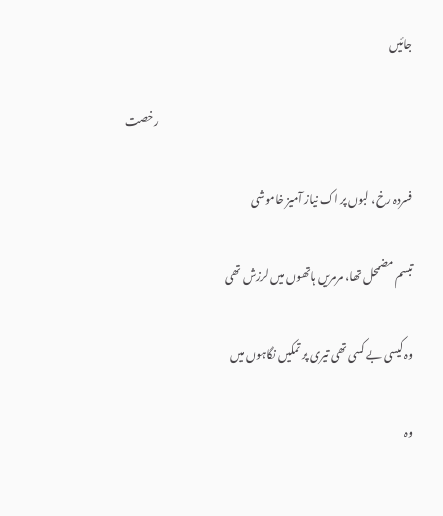جائیں

                                                                                                                      رخصت

فسردہ رخ، لبوں پر اک نیاز آمیز خاموشی

تبسم مضمحل تھا، مرمریں ہاتھوں میں لرزش تھی

وہ کیسی بے کسی تھی تیری پر تمکیں نگاہوں میں

وہ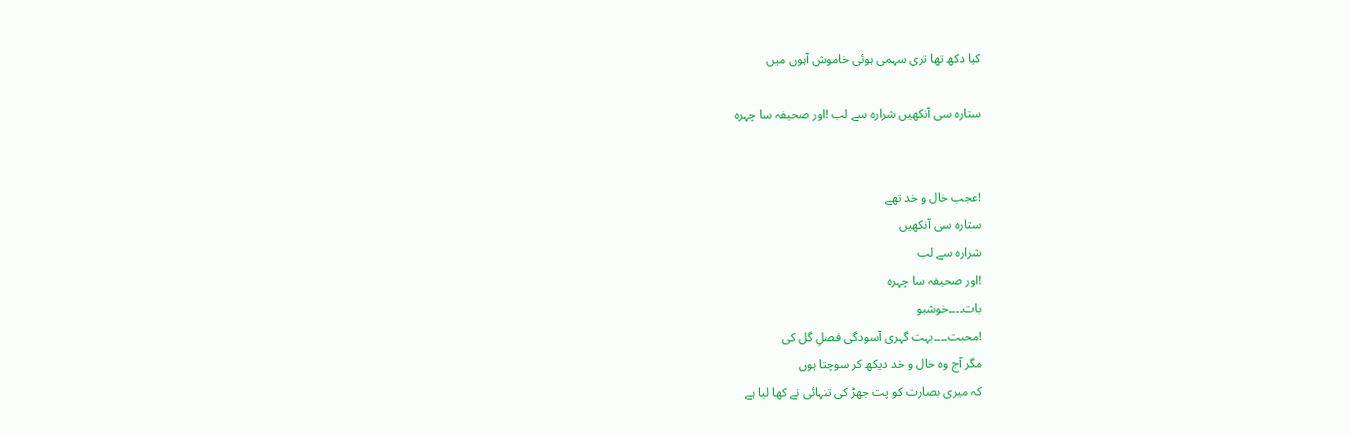کیا دکھ تھا تری سہمی ہوئی خاموش آہوں میں

ستارہ سی آنکھیں شرارہ سے لب !اور صحیفہ سا چہرہ


!عجب خال و خد تھے
ستارہ سی آنکھیں
شرارہ سے لب
!اور صحیفہ سا چہرہ
بات۔۔۔۔خوشبو
!محبت۔۔۔۔بہت گہری آسودگی فصلِ گل کی
مگر آج وہ خال و خد دیکھ کر سوچتا ہوں
کہ میری بصارت کو پت جھڑ کی تنہائی نے کھا لیا ہے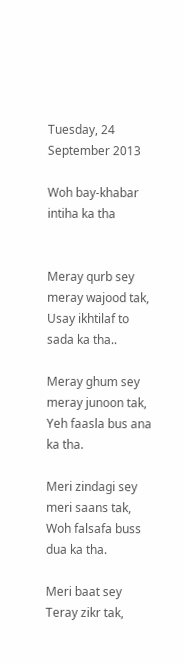Tuesday, 24 September 2013

Woh bay-khabar intiha ka tha


Meray qurb sey meray wajood tak,
Usay ikhtilaf to sada ka tha..

Meray ghum sey meray junoon tak,
Yeh faasla bus ana ka tha.

Meri zindagi sey meri saans tak,
Woh falsafa buss dua ka tha.

Meri baat sey Teray zikr tak,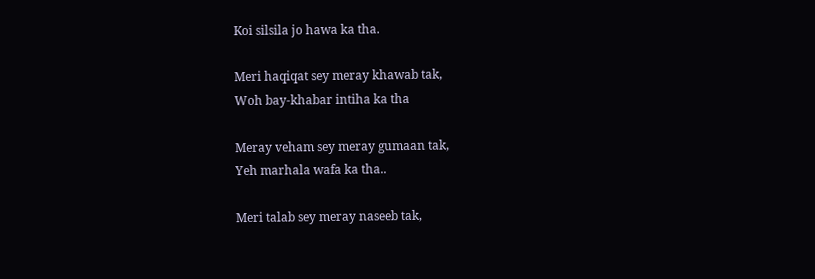Koi silsila jo hawa ka tha.

Meri haqiqat sey meray khawab tak,
Woh bay-khabar intiha ka tha

Meray veham sey meray gumaan tak,
Yeh marhala wafa ka tha..

Meri talab sey meray naseeb tak,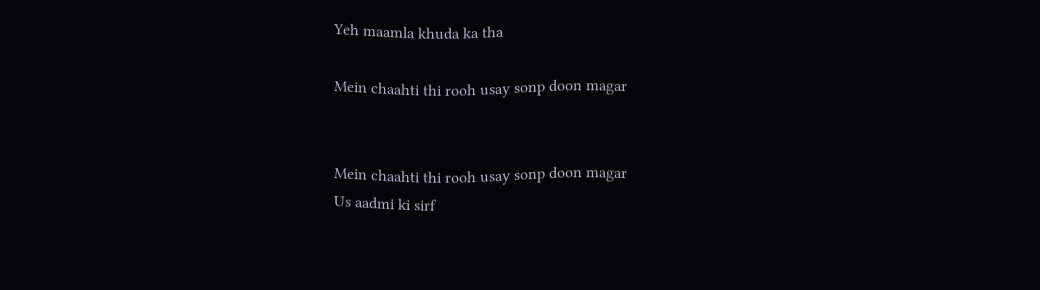Yeh maamla khuda ka tha

Mein chaahti thi rooh usay sonp doon magar


Mein chaahti thi rooh usay sonp doon magar
Us aadmi ki sirf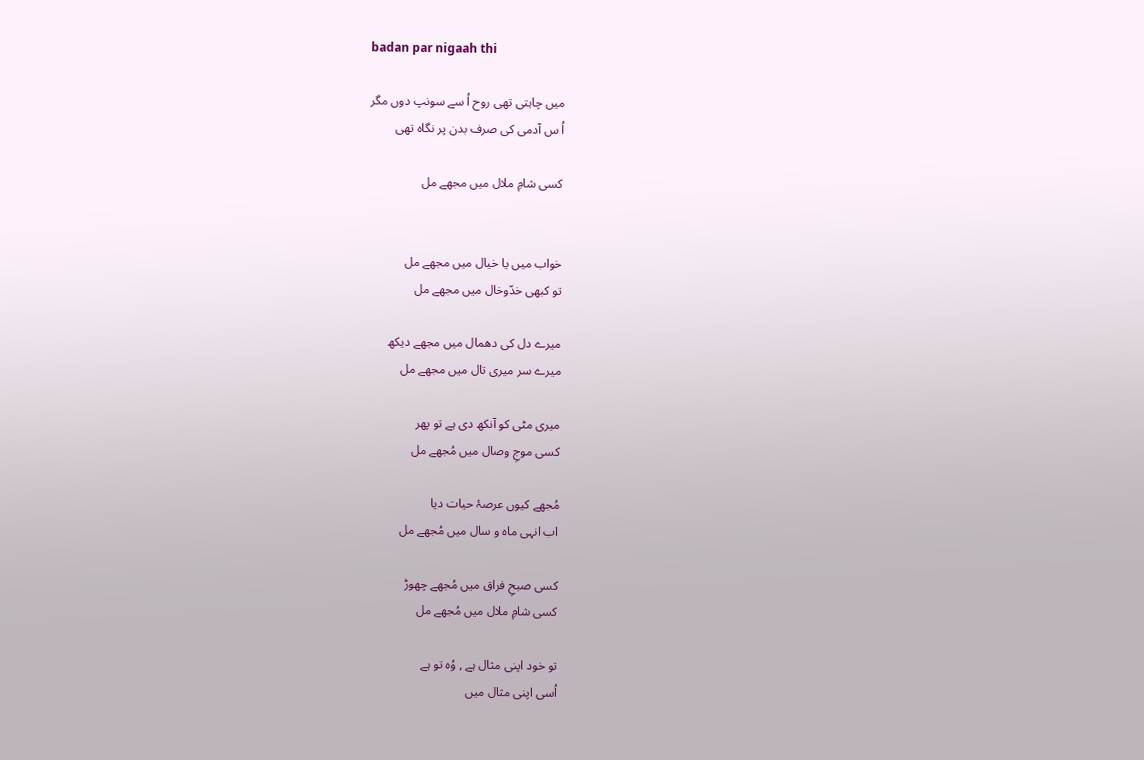badan par nigaah thi

میں چاہتی تھی روح اُ سے سونپ دوں مگر
اُ س آدمی کی صرف بدن پر نگاہ تھی

کسی شامِ ملال میں مجھے مل


خواب میں یا خیال میں مجھے مل
تو کبھی خدّوخال میں مجھے مل

میرے دل کی دھمال میں مجھے دیکھ
میرے سر میری تال میں مجھے مل

میری مٹی کو آنکھ دی ہے تو پھر
کسی موجِ وصال میں مُجھے مل

مُجھے کیوں عرصۂ حیات دیا
اب انہی ماہ و سال میں مُجھے مل

کسی صبحِ فراق میں مُجھے چھوڑ
کسی شامِ ملال میں مُجھے مل

تو خود اپنی مثال ہے , وُہ تو ہے
اُسی اپنی مثال میں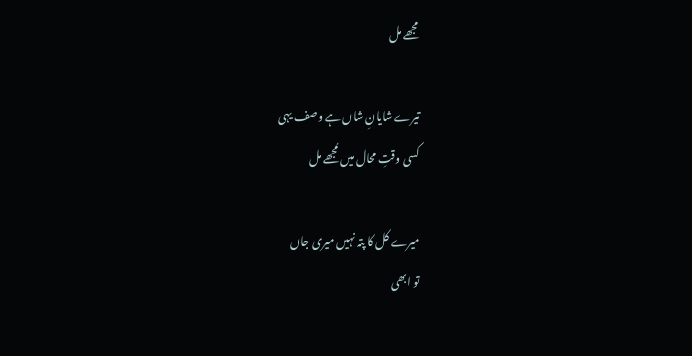مجھے مل

تیرے شایانِ شاں ہے وصف یہی
کسی وقتِ محال میں مُجھے مل

میرے کل کا پتہ نہیں میری جاں
تو ابھی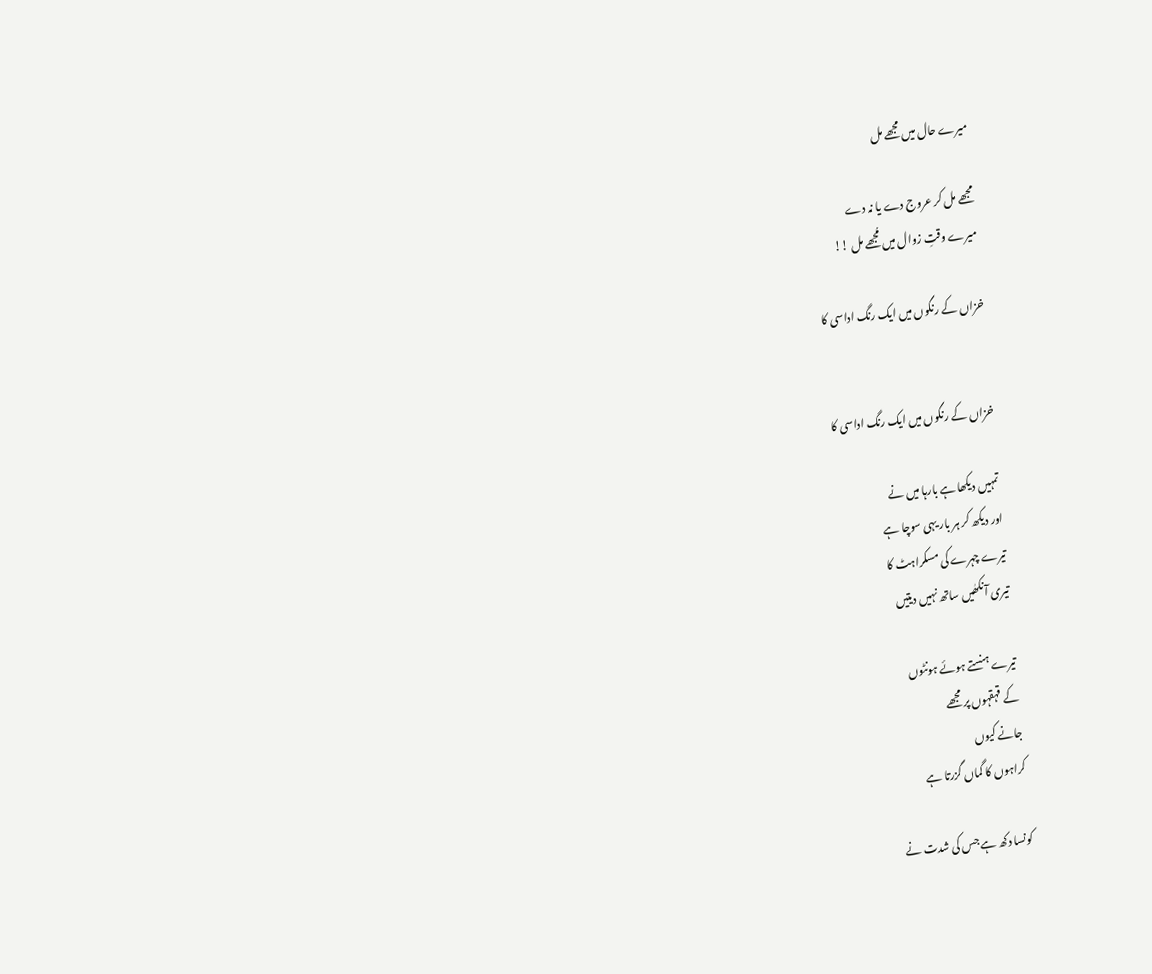میرے حال میں مجھے مل

مجھے مل کر عروج دے یا نہ دے
میرے وقتِ زوال میں مُجھے مل !!

خزاں کے رنگوں میں ایک رنگ اداسی کا


خزاں کے رنگوں میں ایک رنگ اداسی کا

تمہیں دیکھا ہے بارہا میں نے
اور دیکھ کر ہر بار یہی سوچا ہے
تیرے چہرے کی مسکراہٹ کا
تیری آنکھٰیں ساتھ نہیں دیتیں

تیرے ہنستے ہوئے ہونٹوں
کے قہقہوں پر مجھے
جانے کیوں
کراہوں کا گماں گزرتا ہے

کونسا دکھ ہے جس کی شدت نے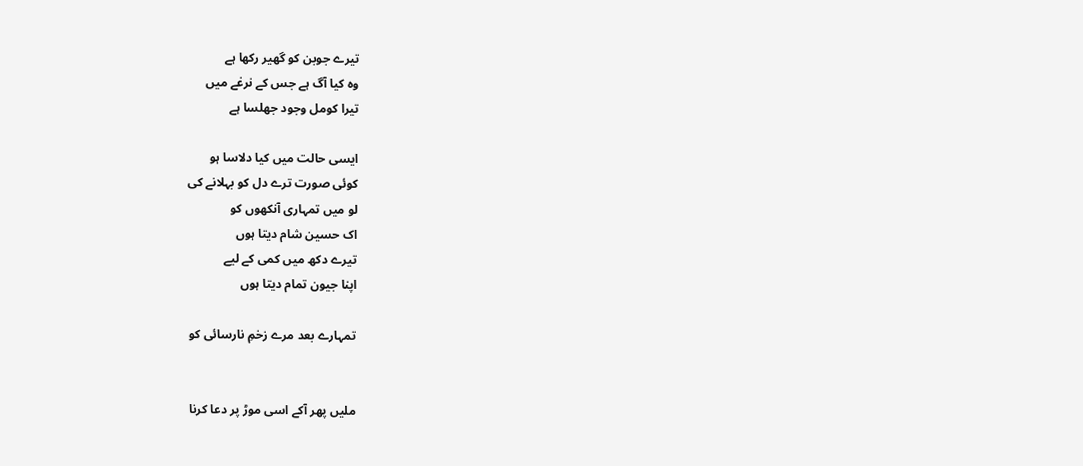تیرے جوبن کو گھیر رکھا ہے
وہ کیا آگ ہے جس کے نرغے میں
تیرا کومل وجود جھلسا ہے

ایسی حالت میں کیا دلاسا ہو
کوئی صورت ترے دل کو بہلانے کی
لو میں تمہاری آنکھوں کو
اک حسین شام دیتا ہوں
تیرے دکھ میں کمی کے لیے
اپنا جیون تمام دیتا ہوں

تمہارے بعد مرے زخمِ نارسائی کو


ملیں پھر آکے اسی موڑ پر دعا کرنا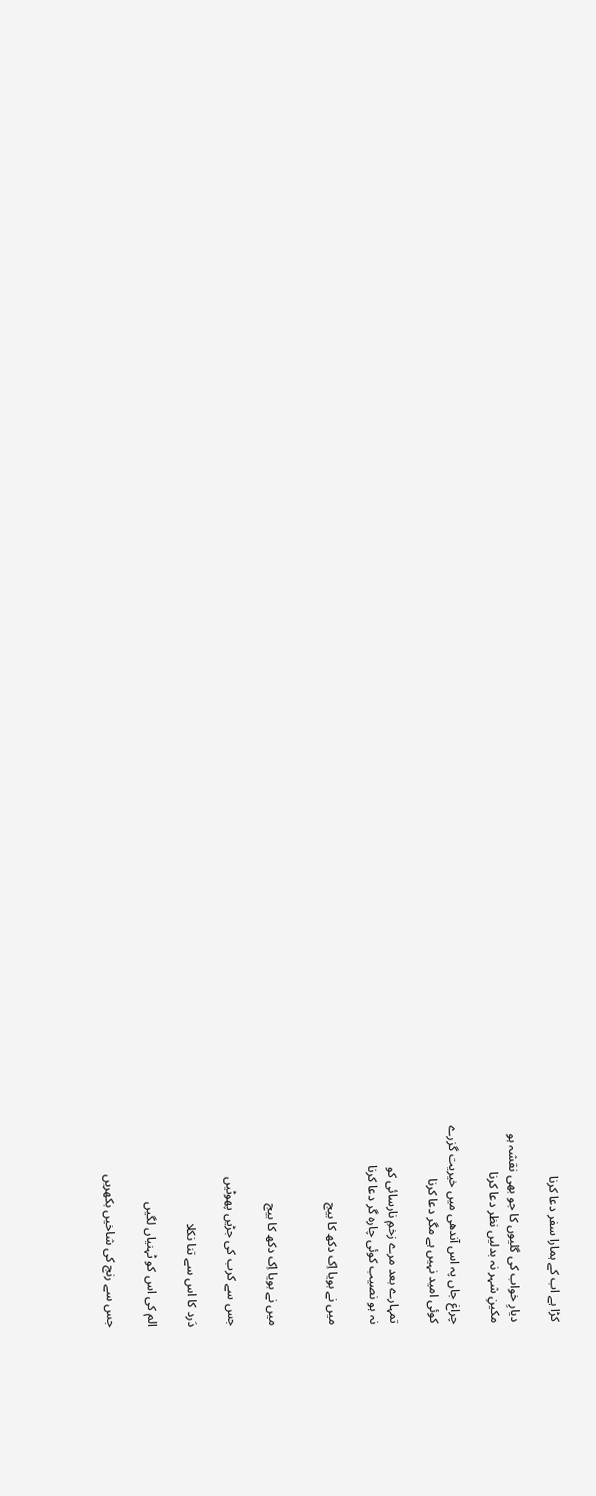کڑا ہے اب کے ہمارا سفر دعا کرنا

دیارِ خواب کی گلیوں کا جو بھی نقشہ ہو
مکینِ شہر نہ بدلیں نظر دعا کرنا

چراغ جاں پہ اس آندھی میں خیریت گزرے
کوئی امید نہیں ہے مگر دعا کرنا

تمہارے بعد مرے زخمِ نارسائی کو
نہ ہو نصیب کوئی چارہ گر دعا کرنا

میں نے بویا اِک دکھ کا بیج


میں نے بویا اِک دکھ کا بیج

جس سے کرب کی جڑیں پھوٹیں

دَرد کا اس سے تنا نکلا

الم کی اس کو ٹہنیاں لگیں

جس سے رنج کی شاخیں بکھریں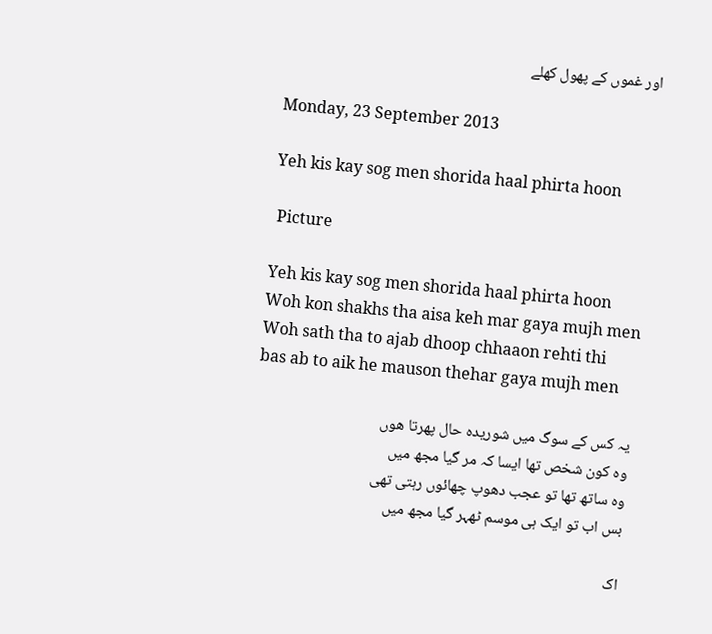اور غموں کے پھول کھلے

Monday, 23 September 2013

Yeh kis kay sog men shorida haal phirta hoon

 Picture

Yeh kis kay sog men shorida haal phirta hoon
Woh kon shakhs tha aisa keh mar gaya mujh men
Woh sath tha to ajab dhoop chhaaon rehti thi
bas ab to aik he mauson thehar gaya mujh men

یہ کس کے سوگ میں شوریدہ حال پھرتا ھوں
وہ کون شخص تھا ایسا کہ مر گیا مجھ میں
وہ ساتھ تھا تو عجب دھوپ چھائوں رہتی تھی
بس اب تو ایک ہی موسم ٹھہر گیا مجھ میں

اک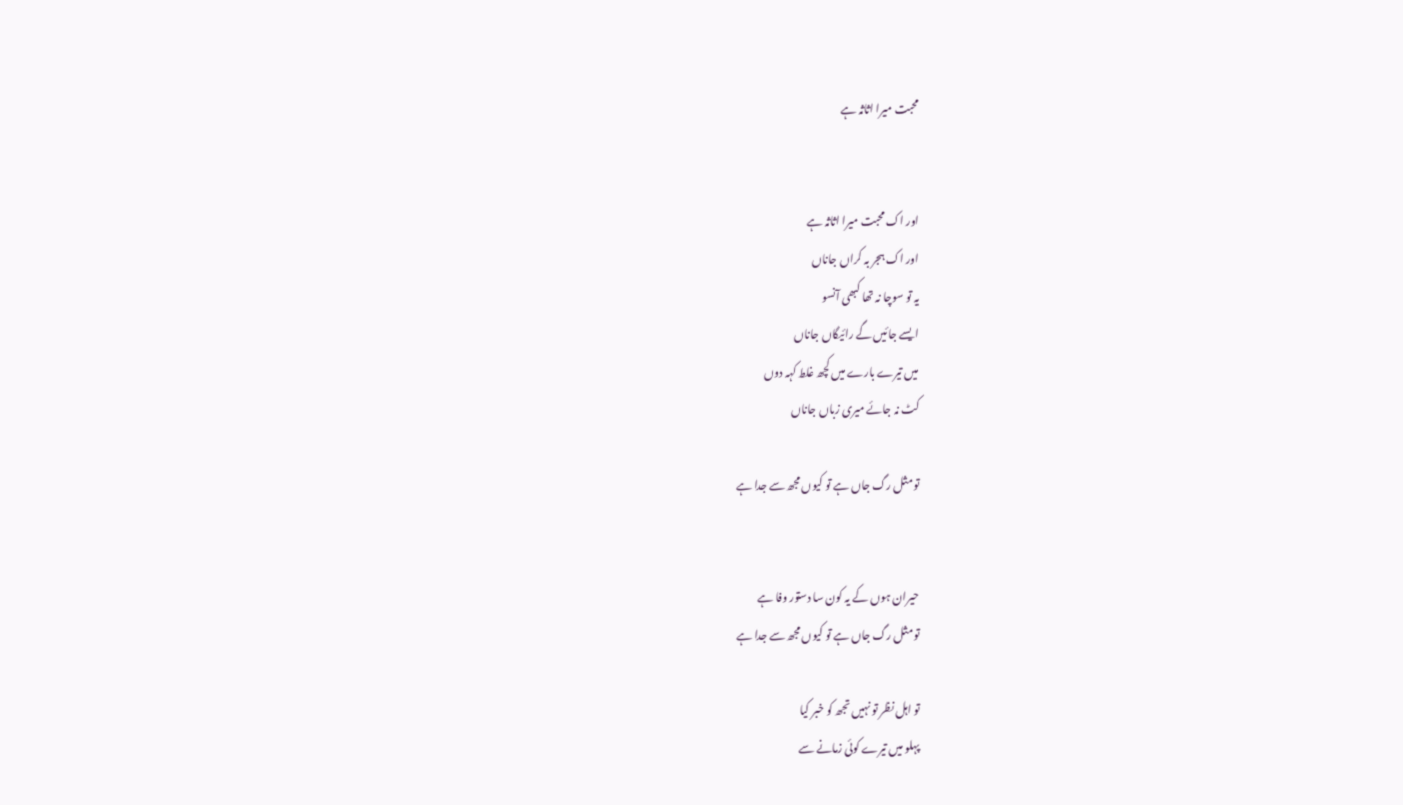محبت میرا اثاثہ ہے


اور اک محبت میرا اثاثہ ہے
اور اک ہجر بہ کراں جاناں
یہ تو سوچا نہ تھا کبھی آنسو
ایسے جائیں گے رائیگاں جاناں
میں تیرے بارے میں کچھ غلط کہہ دوں
کٹ نہ جائے میری زباں جاناں

تو مثل رگ جاں ہے تو کیوں مجھ سے جدا ہے


حیران ہوں کے یہ کون سا دستور وفا ہے
تو مثل رگ جاں ہے تو کیوں مجھ سے جدا ہے

تو اہل نظر تو نہیں تجھ کو خبر کیا
پہلو میں تیرے کوئی زمانے سے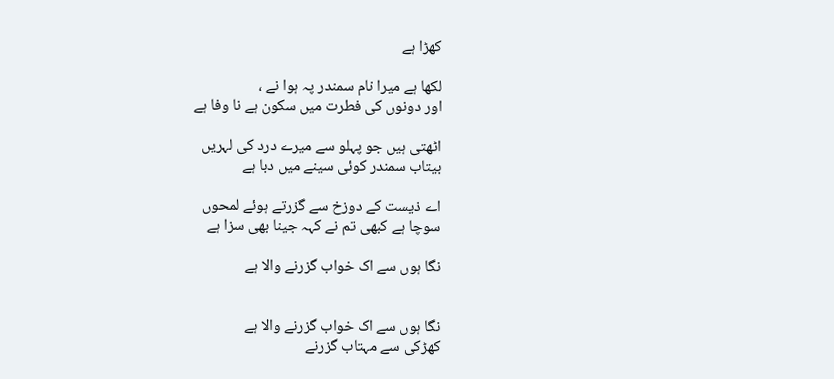کھڑا ہے

لکھا ہے میرا نام سمندر پہ ہوا نے ،
اور دونوں کی فطرت میں سکون ہے نا وفا ہے

اٹھتی ہیں جو پہلو سے میرے درد کی لہریں
بیتاب سمندر کوئی سینے میں دبا ہے

اے ذیست کے دوزخ سے گزرتے ہوئے لمحوں
سوچا ہے کبھی تم نے کہہ جینا بھی سزا ہے

نگا ہوں سے اک خواب گزرنے والا ہے


نگا ہوں سے اک خواب گزرنے والا ہے
کھڑکی سے مہتاب گزرنے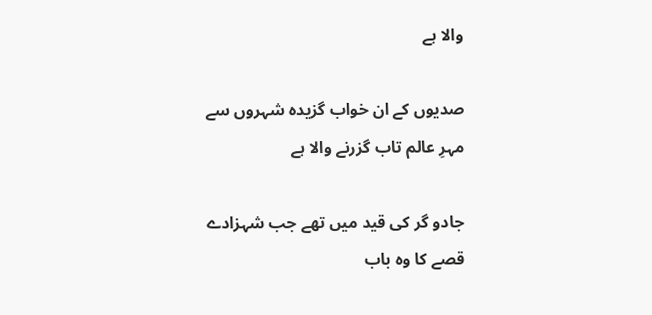والا ہے

صدیوں کے ان خواب گزیدہ شہروں سے
مہرِ عالم تاب گزرنے والا ہے

جادو گر کی قید میں تھے جب شہزادے
قصے کا وہ باب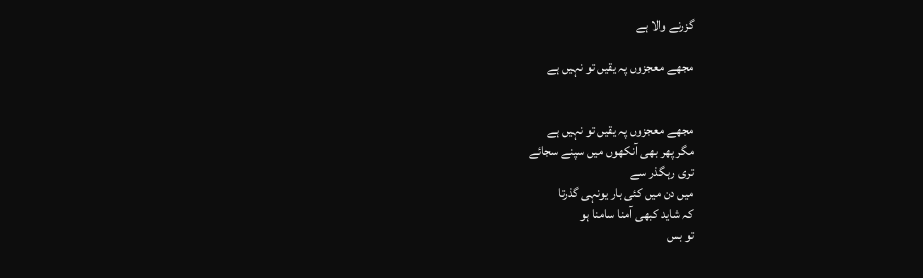گزرنے والا ہے

مجھے معجزوں پہ یقیں تو نہیں ہے


مجھے معجزوں پہ یقیں تو نہیں ہے
مگر پھر بھی آنکھوں میں سپنے سجائے
تری رہگذر سے
میں دن میں کئی بار یونہی گذرتا
کہ شاید کبھی آمنا سامنا ہو
تو بس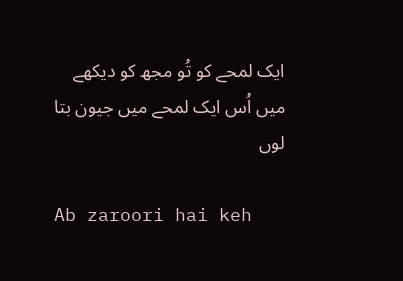ایک لمحے کو تُو مجھ کو دیکھے
میں اُس ایک لمحے میں جیون بتا لوں

Ab zaroori hai keh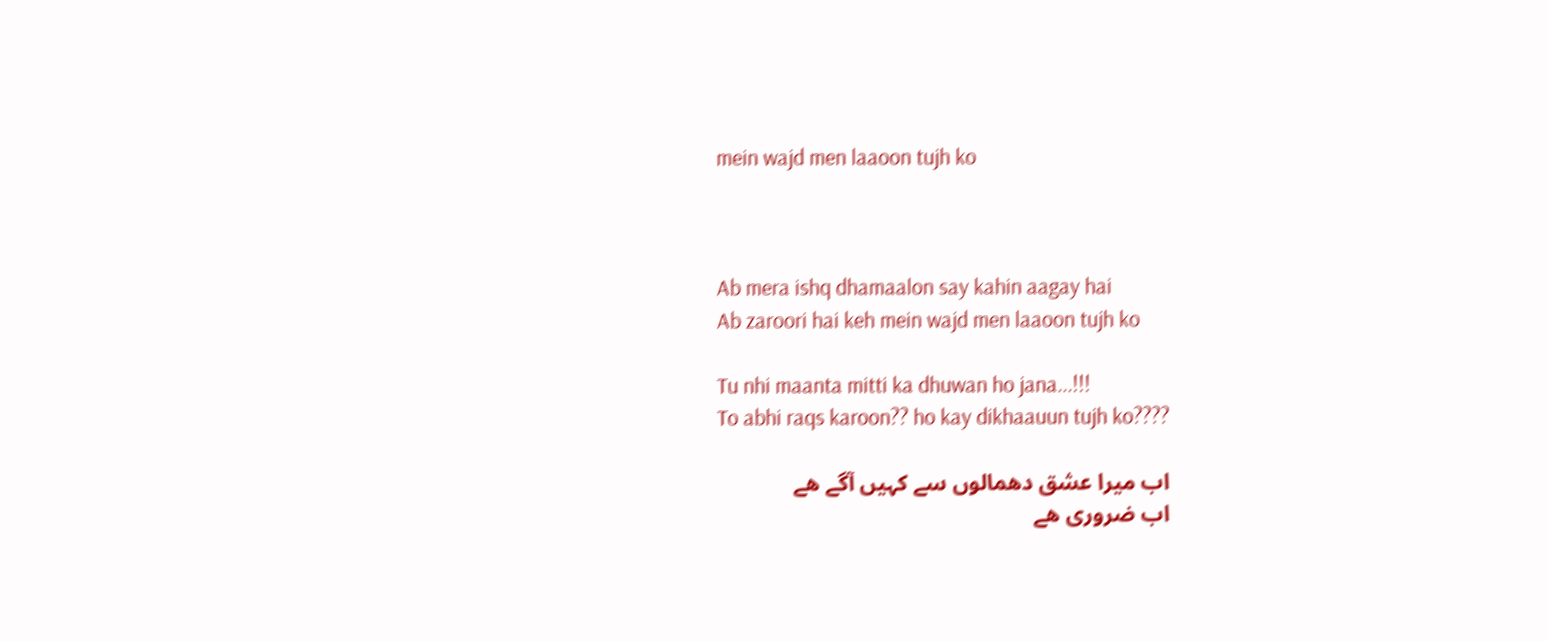mein wajd men laaoon tujh ko



Ab mera ishq dhamaalon say kahin aagay hai
Ab zaroori hai keh mein wajd men laaoon tujh ko

Tu nhi maanta mitti ka dhuwan ho jana...!!!
To abhi raqs karoon?? ho kay dikhaauun tujh ko????

اب میرا عشق دھمالوں سے کہیں آگے ھے
اب ضروری ھے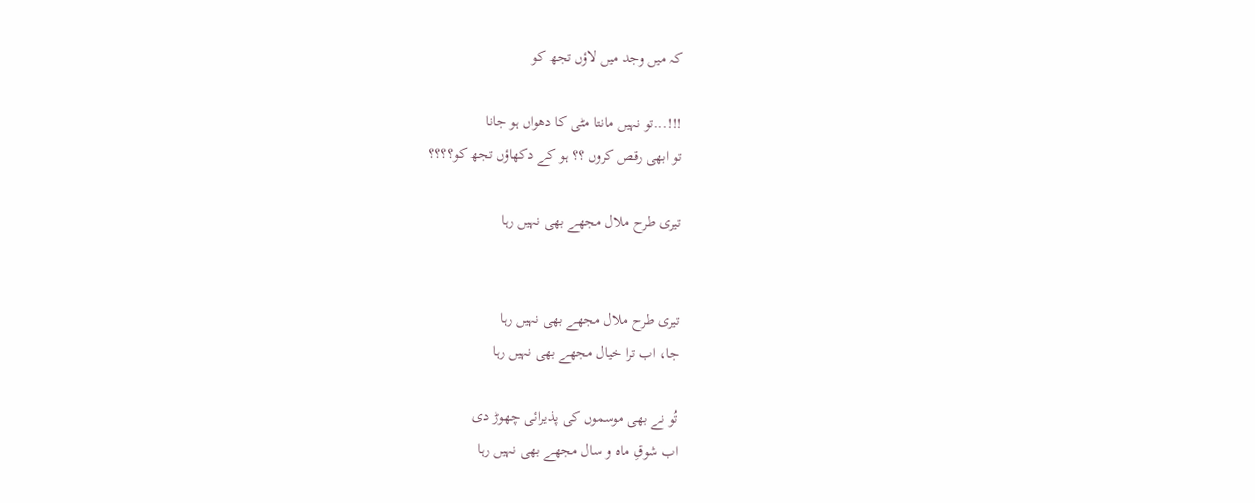کہ میں وجد میں لاؤں تجھ کو

!!!...تو نہیں مانتا مٹی کا دھواں ہو جانا
تو ابھی رقص کروں ؟؟ ہو کے دکھاؤں تجھ کو؟؟؟؟

تیری طرح ملال مجھے بھی نہیں رہا


تیری طرح ملال مجھے بھی نہیں رہا
جا، اب ترا خیال مجھے بھی نہیں رہا

تُو نے بھی موسموں کی پذیرائی چھوڑ دی
اب شوقِ ماہ و سال مجھے بھی نہیں رہا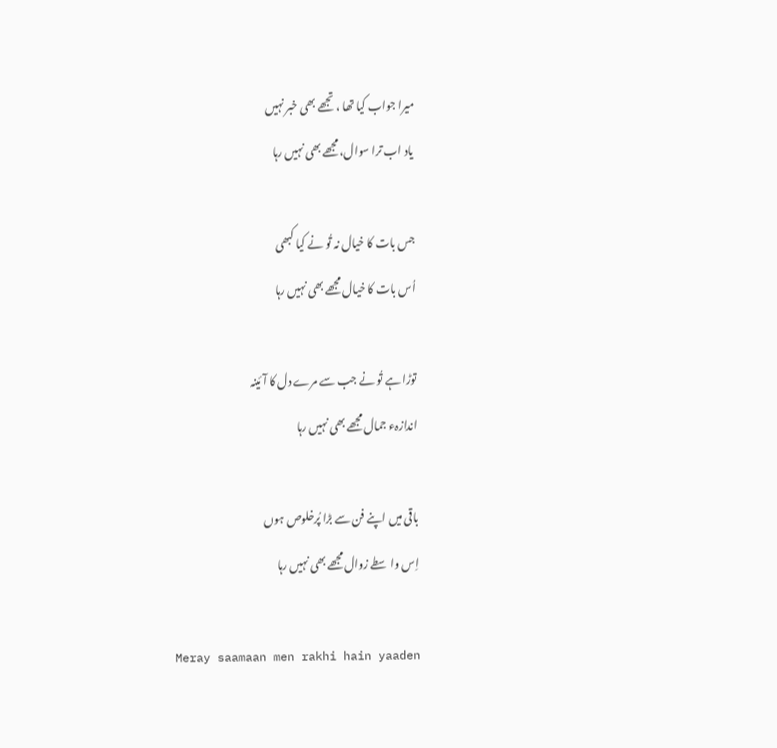میرا جواب کیا تھا ، تجھے بھی خبر نہیں
یاد اب ترا سوال، مجھے بھی نہیں رہا

جس بات کا خیال نہ تُو نے کیا کبھی
اُس بات کا خیال مجھے بھی نہیں رہا

توڑا ہے تُو نے جب سے مرے دل کا آئینہ
اندازہء جمال مجھے بھی نہیں رہا

باقی میں اپنے فن سے بڑا پُرخلوص ہوں
اِس واسطے زوال مجھے بھی نہیں رہا

Meray saamaan men rakhi hain yaaden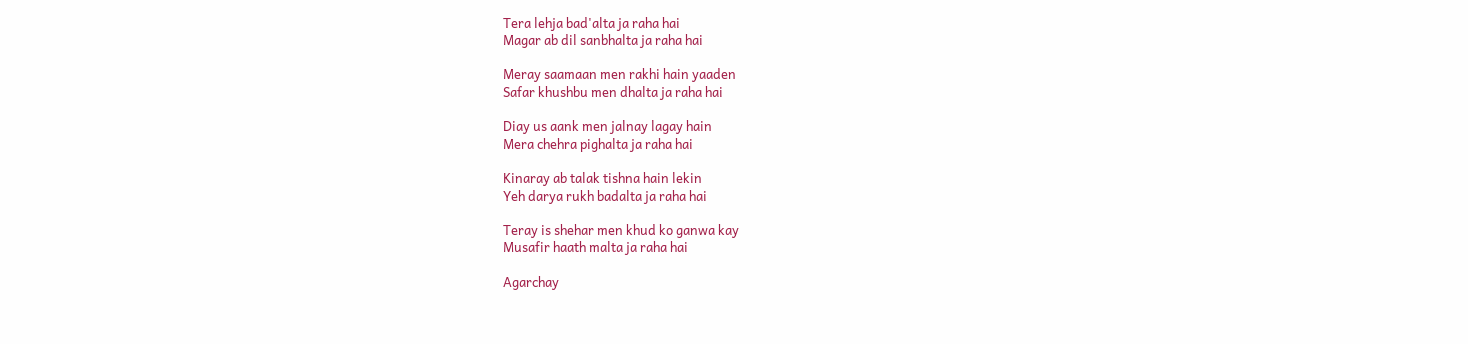Tera lehja bad'alta ja raha hai
Magar ab dil sanbhalta ja raha hai

Meray saamaan men rakhi hain yaaden
Safar khushbu men dhalta ja raha hai

Diay us aank men jalnay lagay hain
Mera chehra pighalta ja raha hai

Kinaray ab talak tishna hain lekin
Yeh darya rukh badalta ja raha hai

Teray is shehar men khud ko ganwa kay
Musafir haath malta ja raha hai

Agarchay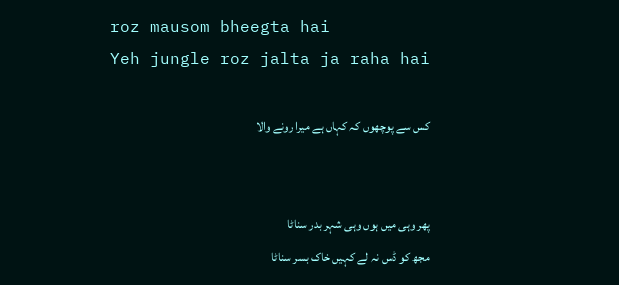roz mausom bheegta hai
Yeh jungle roz jalta ja raha hai

کس سے پوچھوں کہ کہاں ہے میرا رونے والا


پھر وہی میں ہوں وہی شہر بدر سناٹا
مجھ کو ڈس نہ لے کہیں خاک بسر سناٹا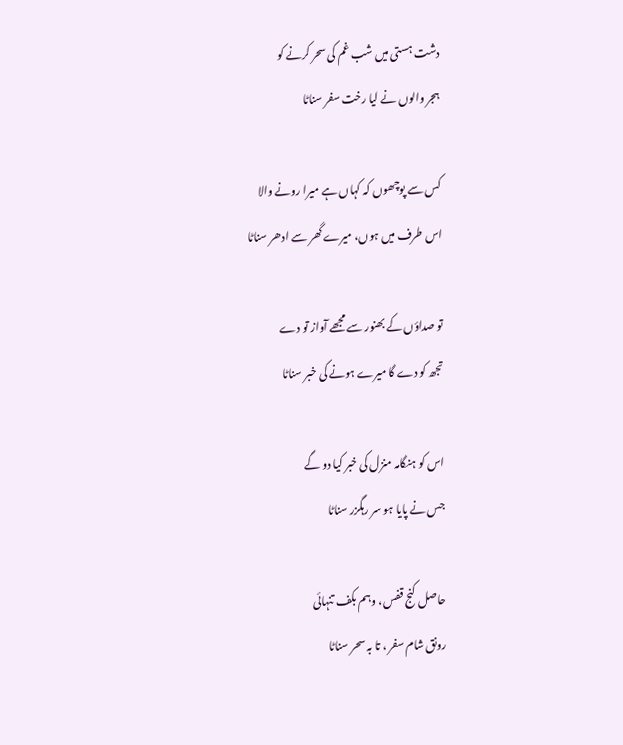دشت ہستی میں شب غم کی سحر کرنے کو
ہجر والوں نے لیا رخت سفر سناٹا

کس سے پوچھوں کہ کہاں ہے میرا رونے والا
اس طرف میں ہوں، میرے گھر سے ادھر سناٹا

تو صداؤں کے بھنور سے مجھے آواز تو دے
تجھ کو دے گا میرے ہونے کی خبر سناٹا

اس کو ہنگامہ منزل کی خبر کیا دو گے
جس نے پایا ہو سر رہگزر سناٹا

حاصل کنج قفس، وہم بکف تنہائی
رونق شام سفر ، تا بہ سحر سناٹا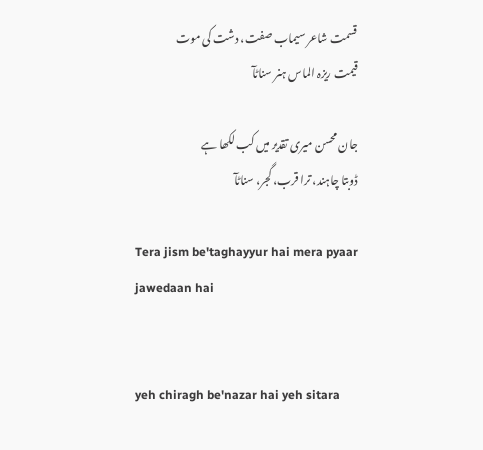قسمت شاعر سیماب صفت، دشت کی موت
قیمت ریزہ الماس ہنر سناٹآ

جان محسن میری تقدیر میں کب لکھا ہے
ڈوبتا چاہند، ترا قرب، گجر، سناٹآ

Tera jism be'taghayyur hai mera pyaar jawedaan hai


yeh chiragh be'nazar hai yeh sitara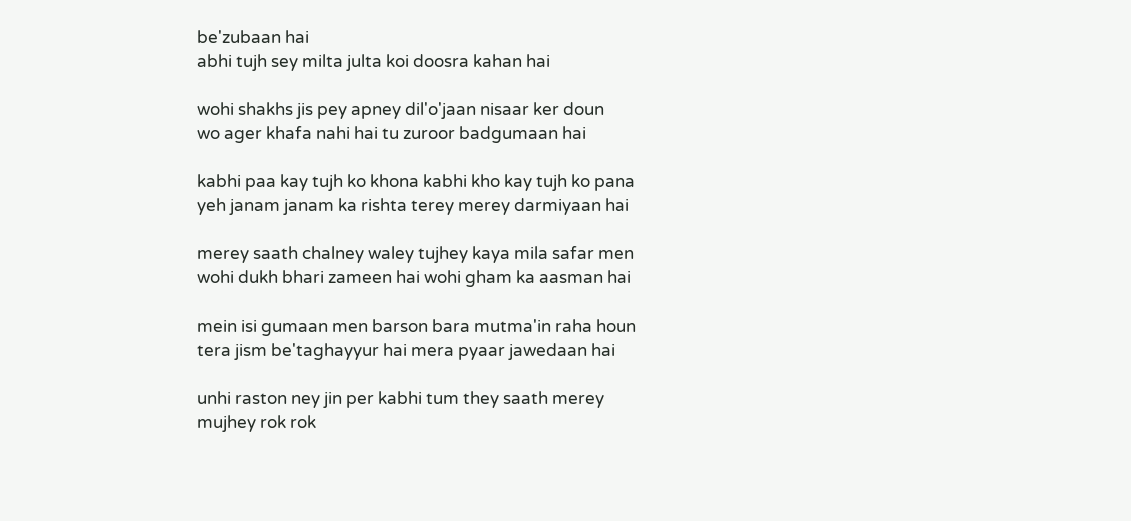be'zubaan hai
abhi tujh sey milta julta koi doosra kahan hai

wohi shakhs jis pey apney dil'o'jaan nisaar ker doun
wo ager khafa nahi hai tu zuroor badgumaan hai

kabhi paa kay tujh ko khona kabhi kho kay tujh ko pana
yeh janam janam ka rishta terey merey darmiyaan hai

merey saath chalney waley tujhey kaya mila safar men
wohi dukh bhari zameen hai wohi gham ka aasman hai

mein isi gumaan men barson bara mutma'in raha houn
tera jism be'taghayyur hai mera pyaar jawedaan hai

unhi raston ney jin per kabhi tum they saath merey
mujhey rok rok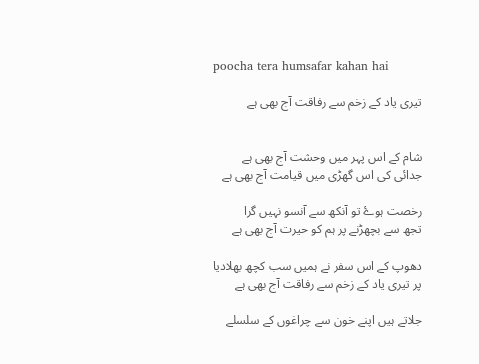poocha tera humsafar kahan hai

تیری یاد کے زخم سے رفاقت آج بھی ہے


شام کے اس پہر میں وحشت آج بھی ہے
جدائی کی اس گھڑی میں قیامت آج بھی ہے

رخصت ہوۓ تو آنکھ سے آنسو نہیں گرا
تجھ سے بچھڑنے پر ہم کو حیرت آج بھی ہے

دھوپ کے اس سفر نے ہمیں سب کچھ بھلادیا
پر تیری یاد کے زخم سے رفاقت آج بھی ہے

جلاتے ہیں اپنے خون سے چراغوں کے سلسلے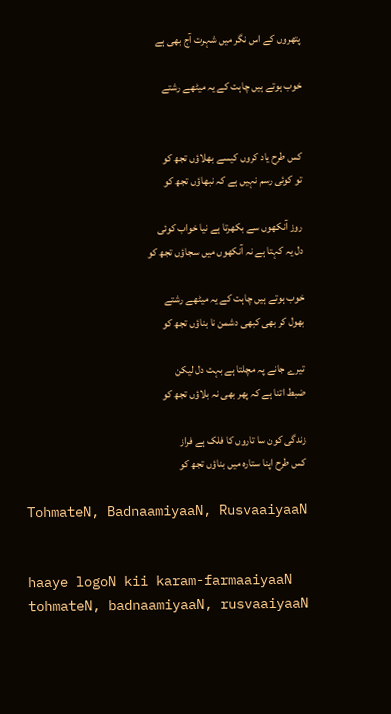پتھروں کے اس نگر میں شہرت آج بھی ہے

خوب ہوتے ہيں چاہت کے يہ ميٹھے رشتے


کس طرح ياد کروں کيسے بھلاؤں تجھ کو
تو کوئی رسم نہيں ہے کہ نبھاؤں تجھ کو

روز آنکھوں سے بکھرتا ہے نيا خواب کوئی
دل يہ کہتا ہے نہ آنکھوں ميں سجاؤں تجھ کو

خوب ہوتے ہيں چاہت کے يہ ميٹھے رشتے
بھول کر بھی کبھی دشمن نا بناؤں تجھ کو

تيرے جانے پہ مچلتا ہے بہت دل ليکن
ضبط اتنا ہے کہ پھر بھی نہ بلاؤں تجھ کو

زندگی کون سا تاروں کا فلک ہے فراز
کس طرح اپنا ستارہ ميں بناؤں تجھ کو

TohmateN, BadnaamiyaaN, RusvaaiyaaN


haaye logoN kii karam-farmaaiyaaN
tohmateN, badnaamiyaaN, rusvaaiyaaN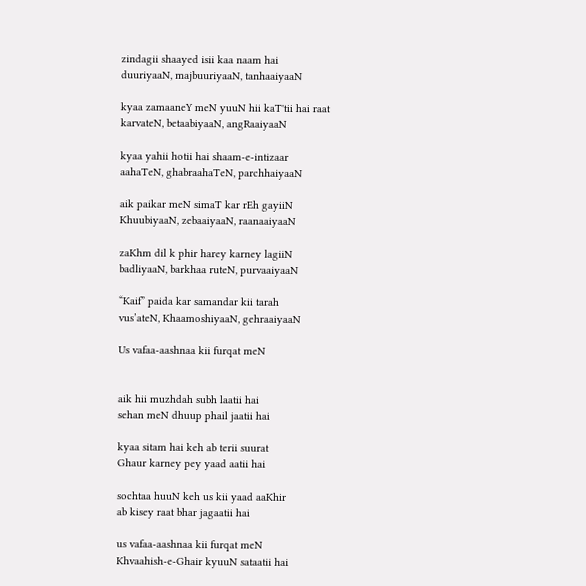zindagii shaayed isii kaa naam hai
duuriyaaN, majbuuriyaaN, tanhaaiyaaN

kyaa zamaaneY meN yuuN hii kaT'tii hai raat
karvateN, betaabiyaaN, angRaaiyaaN

kyaa yahii hotii hai shaam-e-intizaar
aahaTeN, ghabraahaTeN, parchhaiyaaN

aik paikar meN simaT kar rEh gayiiN
KhuubiyaaN, zebaaiyaaN, raanaaiyaaN

zaKhm dil k phir harey karney lagiiN
badliyaaN, barkhaa ruteN, purvaaiyaaN

“Kaif” paida kar samandar kii tarah
vus’ateN, KhaamoshiyaaN, gehraaiyaaN

Us vafaa-aashnaa kii furqat meN


aik hii muzhdah subh laatii hai
sehan meN dhuup phail jaatii hai

kyaa sitam hai keh ab terii suurat
Ghaur karney pey yaad aatii hai

sochtaa huuN keh us kii yaad aaKhir
ab kisey raat bhar jagaatii hai

us vafaa-aashnaa kii furqat meN
Khvaahish-e-Ghair kyuuN sataatii hai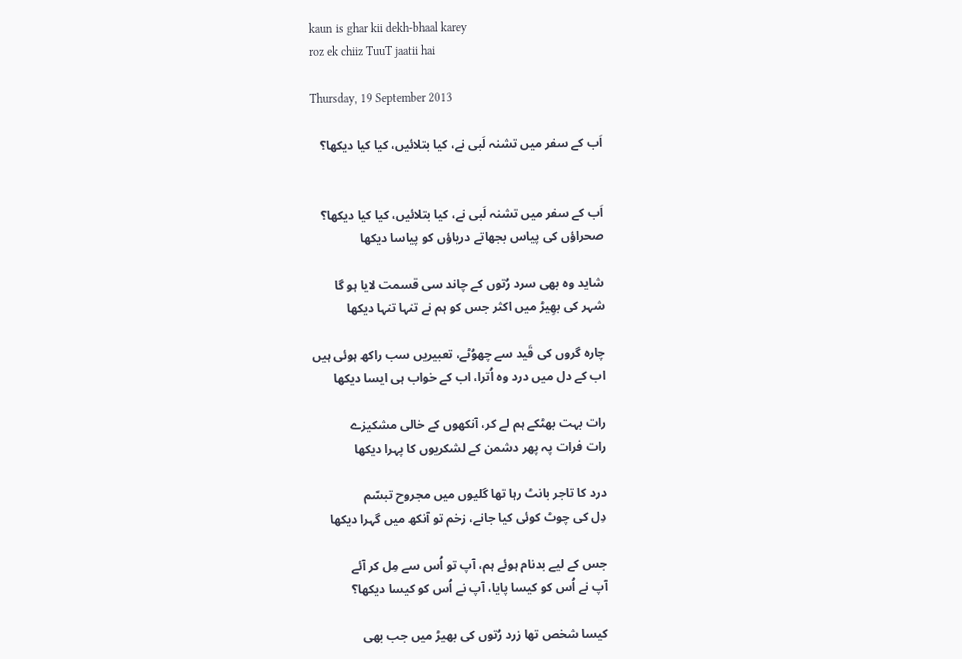kaun is ghar kii dekh-bhaal karey
roz ek chiiz TuuT jaatii hai

Thursday, 19 September 2013

اَب کے سفر میں تشنہ لَبی نے، کیا بتلائیں، کیا کیا دیکھا؟


اَب کے سفر میں تشنہ لَبی نے، کیا بتلائیں، کیا کیا دیکھا؟
صحراؤں کی پیاس بجھاتے دریاؤں کو پیاسا دیکھا

شاید وہ بھی سرد رُتوں کے چاند سی قسمت لایا ہو گا
شہر کی بھِیڑ میں اکثر جس کو ہم نے تنہا تنہا دیکھا

چارہ گروں کی قَید سے چھوُٹے، تعبیریں سب راکھ ہوئی ہیں
اب کے دل میں درد وہ اُترا، اب کے خواب ہی ایسا دیکھا

رات بہت بھٹکے ہم لے کر، آنکھوں کے خالی مشکیزے
رات فرات پہ پھر دشمن کے لشکریوں کا پہرا دیکھا

درد کا تاجر بانٹ رہا تھا گلیوں میں مجروح تبسّم
دِل کی چوٹ کوئی کیا جانے، زخم تو آنکھ میں گہرا دیکھا

جس کے لیے بدنام ہوئے ہم، آپ تو اُس سے مِل کر آئے
آپ نے اُس کو کیسا پایا، آپ نے اُس کو کیسا دیکھا؟

کیسا شخص تھا زرد رُتوں کی بھیڑ میں جب بھی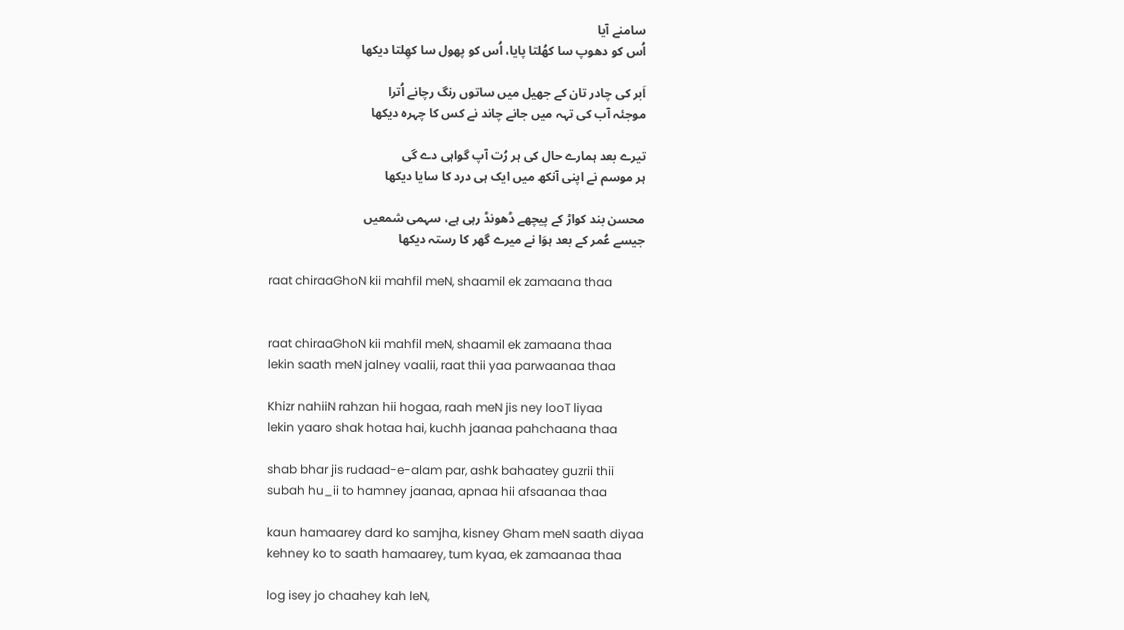سامنے آیا
اُس کو دھوپ سا کھُلتا پایا، اُس کو پھول سا کھِلتا دیکھا

اَبر کی چادر تان کے جھیل میں ساتوں رنگ رچانے اُترا
موجئہ آب کی تہہ میں جانے چاند نے کس کا چہرہ دیکھا

تیرے بعد ہمارے حال کی ہر رُت آپ گواہی دے گی
ہر موسم نے اپنی آنکھ میں ایک ہی درد کا سایا دیکھا

محسن بند کواڑ کے پیچھے ڈھونڈ رہی ہے، سہمی شمعیں
جیسے عُمر کے بعد ہوَا نے میرے گھر کا رستہ دیکھا

raat chiraaGhoN kii mahfil meN, shaamil ek zamaana thaa


raat chiraaGhoN kii mahfil meN, shaamil ek zamaana thaa
lekin saath meN jalney vaalii, raat thii yaa parwaanaa thaa

Khizr nahiiN rahzan hii hogaa, raah meN jis ney looT liyaa
lekin yaaro shak hotaa hai, kuchh jaanaa pahchaana thaa

shab bhar jis rudaad-e-alam par, ashk bahaatey guzrii thii
subah hu_ii to hamney jaanaa, apnaa hii afsaanaa thaa

kaun hamaarey dard ko samjha, kisney Gham meN saath diyaa
kehney ko to saath hamaarey, tum kyaa, ek zamaanaa thaa

log isey jo chaahey kah leN,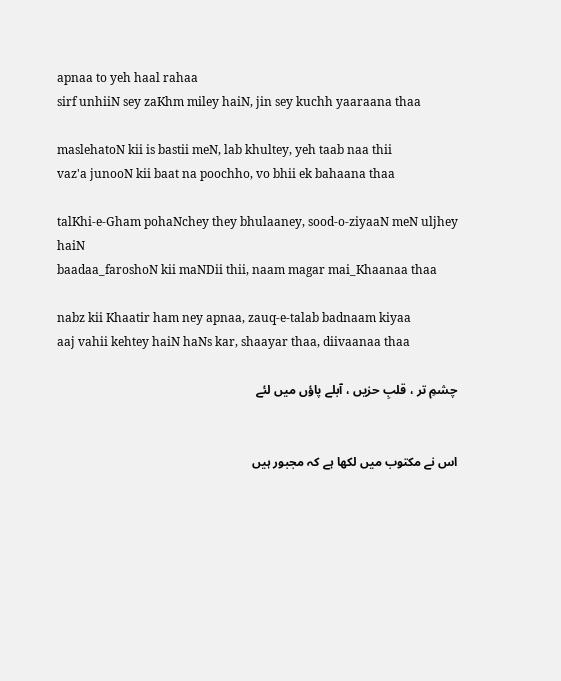apnaa to yeh haal rahaa
sirf unhiiN sey zaKhm miley haiN, jin sey kuchh yaaraana thaa

maslehatoN kii is bastii meN, lab khultey, yeh taab naa thii
vaz'a junooN kii baat na poochho, vo bhii ek bahaana thaa

talKhi-e-Gham pohaNchey they bhulaaney, sood-o-ziyaaN meN uljhey haiN
baadaa_faroshoN kii maNDii thii, naam magar mai_Khaanaa thaa

nabz kii Khaatir ham ney apnaa, zauq-e-talab badnaam kiyaa
aaj vahii kehtey haiN haNs kar, shaayar thaa, diivaanaa thaa

چشمِ تر ، قلبِ حزیں ، آبلے پاؤں میں لئے


اس نے مکتوب میں لکھا ہے کہ مجبور ہیں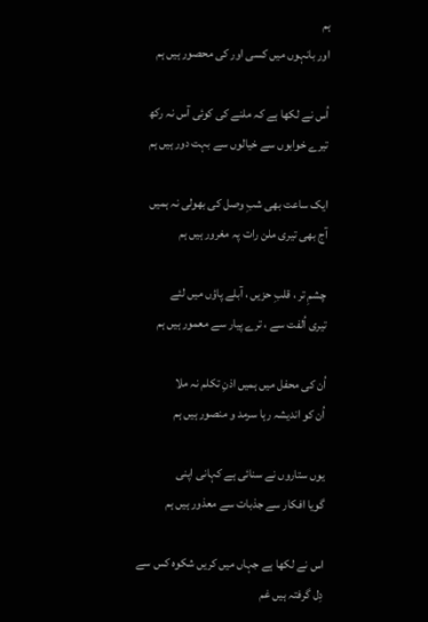ہم
اور بانہوں میں کسی اور کی محصور ہیں ہم

اُس نے لکھا ہے کہ ملنے کی کوئی آس نہ رکھ
تیرے خوابوں سے خیالوں سے بہت دور ہیں ہم

ایک ساعت بھی شبِ وصل کی بھولی نہ ہمیں
آج بھی تیری ملن رات پہ مغرور ہیں ہم

چشمِ تر ، قلبِ حزیں ، آبلے پاؤں میں لئے
تیری اُلفت سے ، ترے پیار سے معمور ہیں ہم

اُن کی محفل میں ہمیں اذنِ تکلم نہ ملا
اُن کو اندیشہ رہا سرمد و منصور ہیں ہم

یوں ستاروں نے سنائی ہے کہانی اپنی
گویا افکار سے جذبات سے معذور ہیں ہم

اس نے لکھا ہے جہاں میں کریں شکوہ کس سے
دِل گرفتہ ہیں غم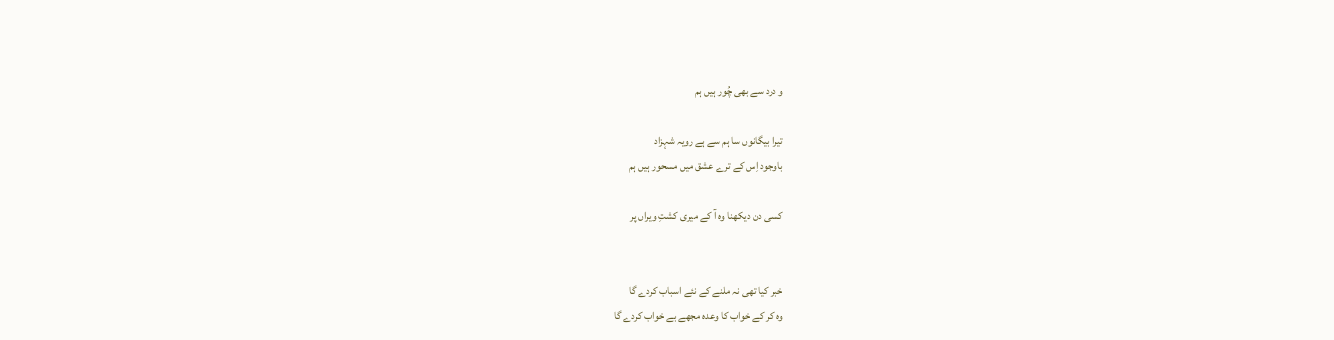و درد سے بھی چُور ہیں ہم

تیرا بیگانوں سا ہم سے ہے رویہ شہزاد
باوجود اِس کے ترے عشق میں مسحور ہیں ہم

کسی دن دیکھنا وہ آ کے میری کشتِ ویراں پر


خبر کیا تھی نہ ملنے کے نئے اسباب کردے گا
وہ کر کے خواب کا وعدہ مجھے بے خواب کردے گا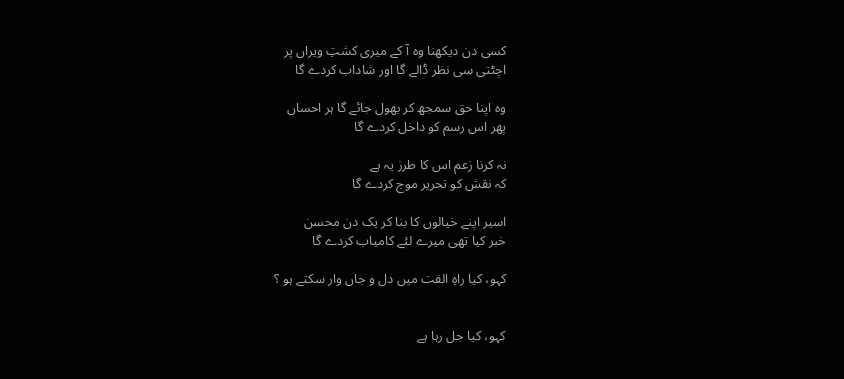کسی دن دیکھنا وہ آ کے میری کشتِ ویراں پر
اچٹتی سی نظر ڈالے گا اور شاداب کردے گا

وہ اپنا حق سمجھ کر بھول جائے گا ہر احساں
پھر اس رسم کو داخل کردے گا

نہ کرنا زعم اس کا طرز یہ ہے
کہ نقش کو تحریر موج کردے گا

اسیر اپنے خیالوں کا بنا کر یک دن محسن
خبر کیا تھی میرے لئے کامیاب کردے گا

کہو، کیا راہِ الفت میں دل و جاں وار سکتے ہو ؟


کہو، کیا جل رہا ہے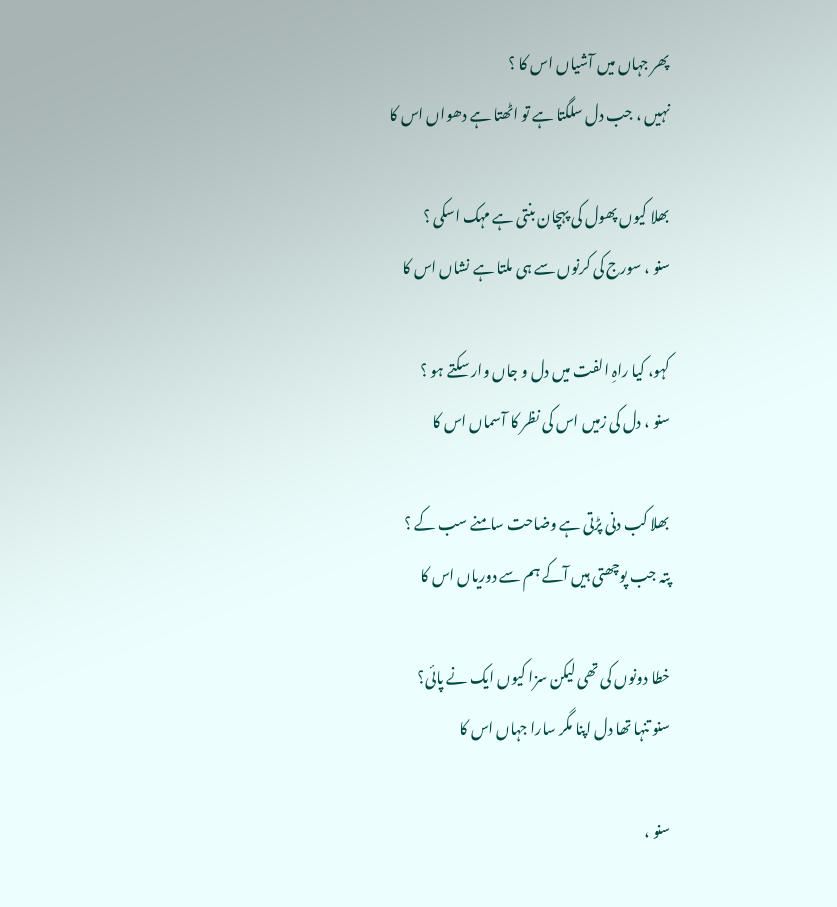پھر جہاں میں آشیاں اس کا ؟
نہیں ، جب دل سلگتا ہے تو اٹھتا ہے دھواں اس کا

بھلا کیوں پھول کی پہچان بنتی ہے مہک اسکی ؟
سنو ، سورج کی کرنوں سے ہی ملتا ہے نشاں اس کا

کہو، کیا راہِ الفت میں دل و جاں وار سکتے ہو ؟
سنو ، دل کی زمیں اس کی نظر کا آسماں اس کا

بھلا کب دنی پڑتی ہے وضاحت سامنے سب کے ؟
پتہ جب پوچھتی ہیں آکے ہم سے دوریاں اس کا

خطا دونوں کی تھی لیکن سزا کیوں ایک نے پائی؟
سنو تنہا تھا دل اپنا مگر سارا جہاں اس کا

سنو ،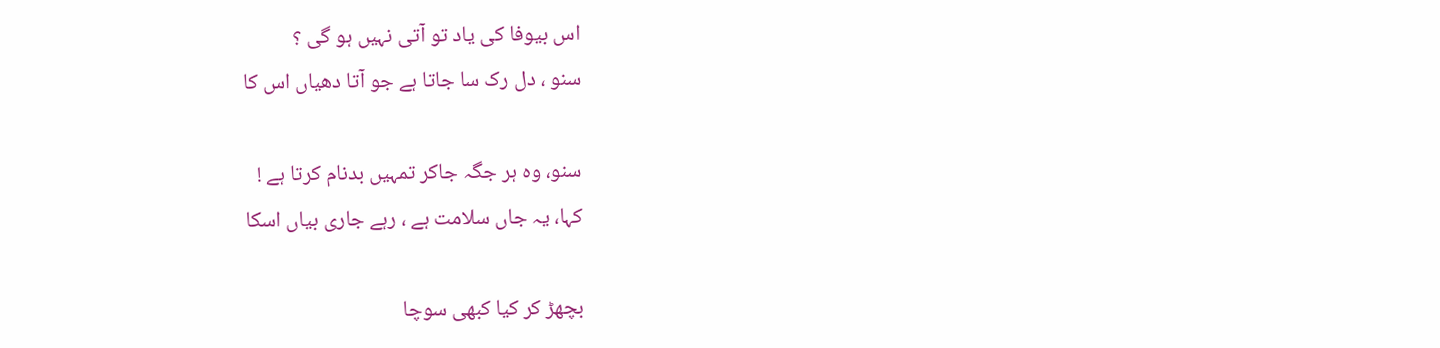اس بیوفا کی یاد تو آتی نہیں ہو گی ؟
سنو ، دل رک سا جاتا ہے جو آتا دھیاں اس کا

سنو، وہ ہر جگہ جاکر تمہیں بدنام کرتا ہے !
کہا، یہ جاں سلامت ہے ، رہے جاری بیاں اسکا

بچھڑ کر کیا کبھی سوچا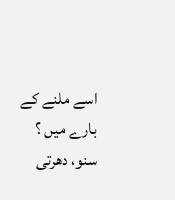اسے ملنے کے بارے میں ؟
سنو، دھرتی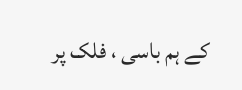کے ہم باسی ، فلک پر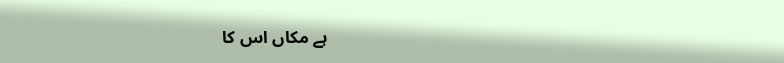ہے مکاں اس کا